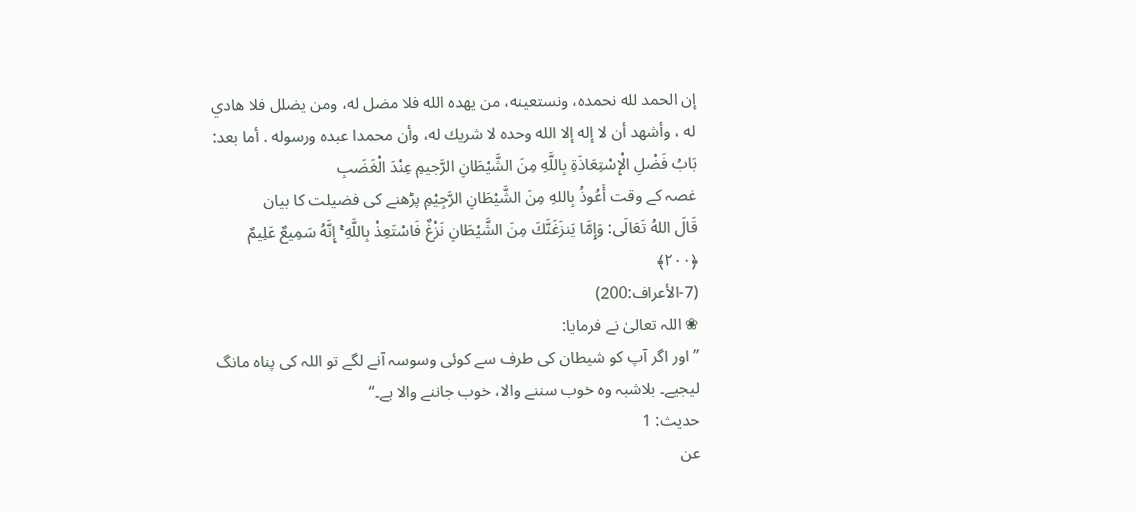إن الحمد لله نحمده، ونستعينه، من يهده الله فلا مضل له، ومن يضلل فلا هادي له ، وأشهد أن لا إله إلا الله وحده لا شريك له، وأن محمدا عبده ورسوله . أما بعد:
بَابُ فَضْلِ الْإِسْتِعَاذَةِ بِاللَّهِ مِنَ الشَّيْطَانِ الرَّجيمِ عِنْدَ الْغَضَبِ
غصہ کے وقت أَعُوذُ بِاللهِ مِنَ الشَّيْطَانِ الرَّجِيْمِ پڑھنے کی فضیلت کا بیان
قَالَ اللهُ تَعَالَى: وَإِمَّا يَنزَغَنَّكَ مِنَ الشَّيْطَانِ نَزْغٌ فَاسْتَعِذْ بِاللَّهِ ۚ إِنَّهُ سَمِيعٌ عَلِيمٌ ﴿٢٠٠﴾
(7-الأعراف:200)
❀ اللہ تعالیٰ نے فرمایا:
”اور اگر آپ کو شیطان کی طرف سے کوئی وسوسہ آنے لگے تو اللہ کی پناہ مانگ لیجیے۔ بلاشبہ وہ خوب سننے والا، خوب جاننے والا ہے۔“
حدیث: 1
عن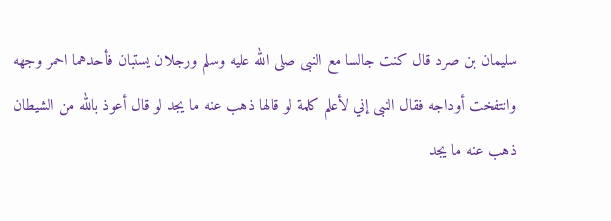سليمان بن صرد قال كنت جالسا مع النبى صلى الله عليه وسلم ورجلان يستبان فأحدهما احمر وجهه وانتفخت أوداجه فقال النبى إني لأعلم كلمة لو قالها ذهب عنه ما يجد لو قال أعوذ بالله من الشيطان ذهب عنه ما يجد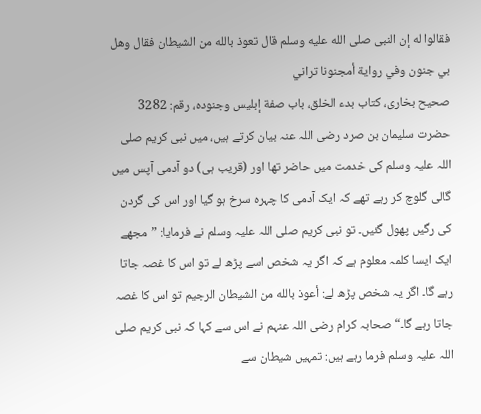فقالوا له إن النبى صلى الله عليه وسلم قال تعوذ بالله من الشيطان فقال وهل بي جنون وفي رواية أمجنونا تراني
صحیح بخاری، کتاب بدء الخلق، باب صفة إبليس وجنوده، رقم: 3282
حضرت سلیمان بن صرد رضی اللہ عنہ بیان کرتے ہیں، میں نبی کریم صلی اللہ علیہ وسلم کی خدمت میں حاضر تھا اور (قریب ہی) دو آدمی آپس میں گالی گلوچ کر رہے تھے کہ ایک آدمی کا چہرہ سرخ ہو گیا اور اس کی گردن کی رگیں پھول گئیں۔ تو نبی کریم صلی اللہ علیہ وسلم نے فرمایا: ”مجھے ایک ایسا کلمہ معلوم ہے کہ اگر یہ شخص اسے پڑھ لے تو اس کا غصہ جاتا رہے گا۔ اگر یہ شخص پڑھ لے: أعوذ بالله من الشيطان الرجيم تو اس کا غصہ جاتا رہے گا۔“ صحابہ کرام رضی اللہ عنہم نے اس سے کہا کہ نبی کریم صلی اللہ علیہ وسلم فرما رہے ہیں: تمہیں شیطان سے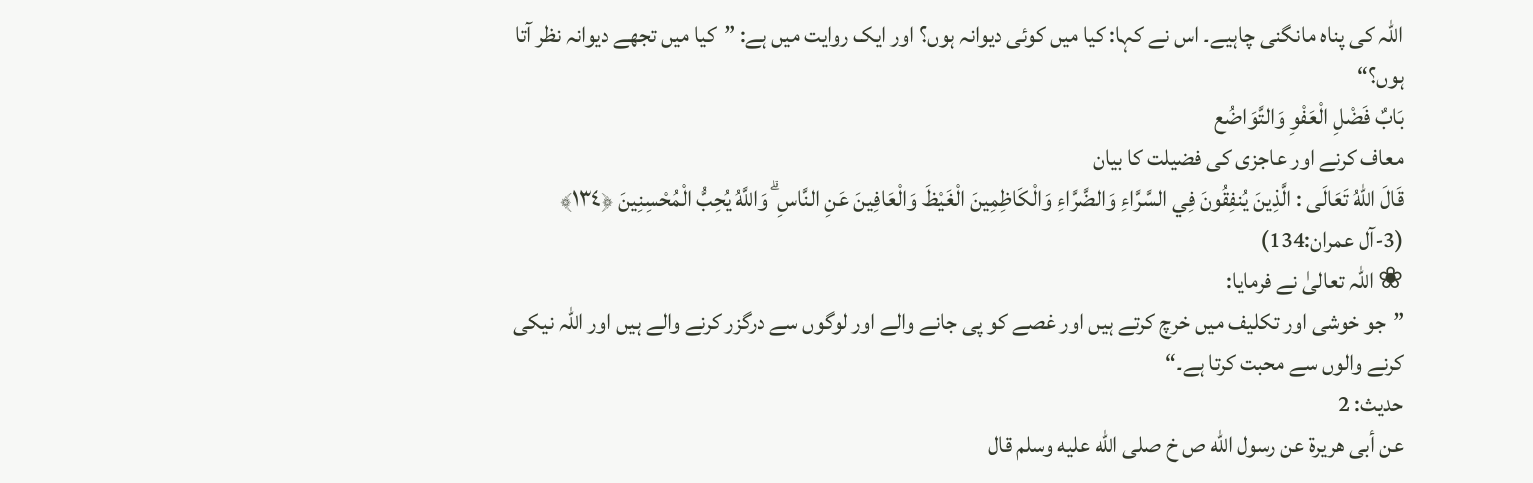اللہ کی پناہ مانگنی چاہیے۔ اس نے کہا: کیا میں کوئی دیوانہ ہوں؟ اور ایک روایت میں ہے: ”کیا میں تجھے دیوانہ نظر آتا ہوں؟“
بَابٌ فَضْلِ الْعَفْوِ وَالتَّوَاضُع
معاف کرنے اور عاجزی کی فضیلت کا بیان
قَالَ اللهُ تَعَالَى : الَّذِينَ يُنفِقُونَ فِي السَّرَّاءِ وَالضَّرَّاءِ وَالْكَاظِمِينَ الْغَيْظَ وَالْعَافِينَ عَنِ النَّاسِ ۗ وَاللَّهُ يُحِبُّ الْمُحْسِنِينَ ﴿١٣٤﴾
(3-آل عمران:134)
❀ اللہ تعالیٰ نے فرمایا:
”جو خوشی اور تکلیف میں خرچ کرتے ہیں اور غصے کو پی جانے والے اور لوگوں سے درگزر کرنے والے ہیں اور اللہ نیکی کرنے والوں سے محبت کرتا ہے۔“
حدیث: 2
عن أبى هريرة عن رسول الله ص خ صلى الله عليه وسلم قال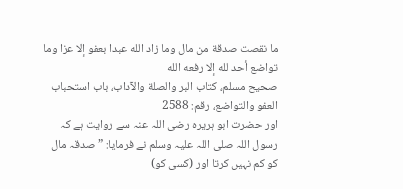ما نقصت صدقة من مال وما زاد الله عبدا بعفو إلا عزا وما تواضع أحد لله إلا رفعه الله
صحیح مسلم، کتاب البر والصلة والآداب، باب استحباب العفو والتواضع، رقم: 2588
اور حضرت ابو ہریرہ رضی اللہ عنہ سے روایت ہے کہ رسول اللہ صلی اللہ علیہ وسلم نے فرمایا: ”صدقہ مال کو کم نہیں کرتا اور (کسی کو)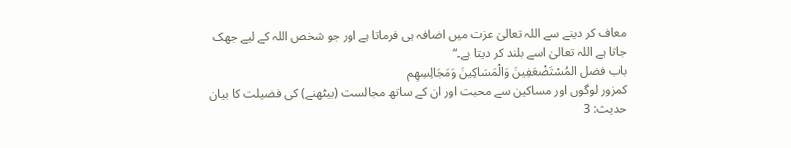معاف کر دینے سے اللہ تعالیٰ عزت میں اضافہ ہی فرماتا ہے اور جو شخص اللہ کے لیے جھک جاتا ہے اللہ تعالیٰ اسے بلند کر دیتا ہے۔“
باب فضل المُسْتَضْعَفِينَ وَالْمَسَاكِينَ وَمَجَالِسِهِم
کمزور لوگوں اور مساکین سے محبت اور ان کے ساتھ مجالست (بیٹھنے) کی فضیلت کا بیان
حدیث: 3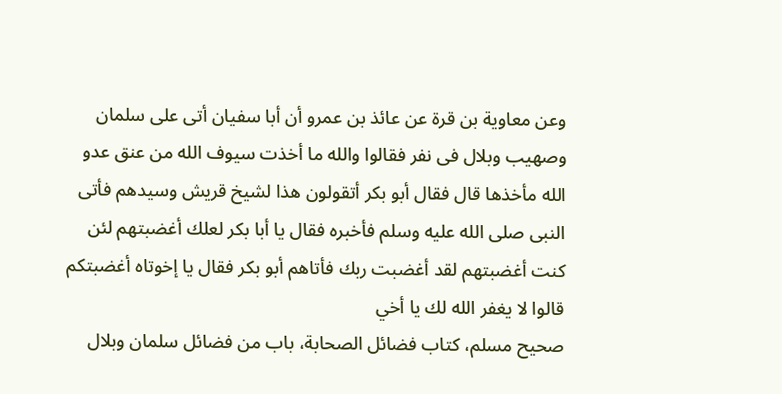وعن معاوية بن قرة عن عائذ بن عمرو أن أبا سفيان أتى على سلمان وصهيب وبلال فى نفر فقالوا والله ما أخذت سيوف الله من عنق عدو الله مأخذها قال فقال أبو بكر أتقولون هذا لشيخ قريش وسيدهم فأتى النبى صلى الله عليه وسلم فأخبره فقال يا أبا بكر لعلك أغضبتهم لئن كنت أغضبتهم لقد أغضبت ربك فأتاهم أبو بكر فقال يا إخوتاه أغضبتكم قالوا لا يغفر الله لك يا أخي
صحیح مسلم، کتاب فضائل الصحابة، باب من فضائل سلمان وبلال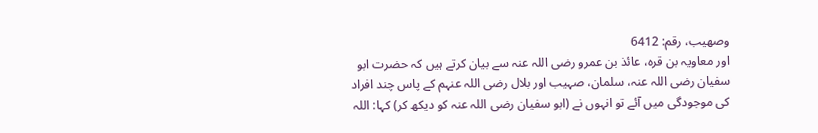وصهيب، رقم: 6412
اور معاویہ بن قرہ، عائذ بن عمرو رضی اللہ عنہ سے بیان کرتے ہیں کہ حضرت ابو سفیان رضی اللہ عنہ، سلمان، صہیب اور بلال رضی اللہ عنہم کے پاس چند افراد کی موجودگی میں آئے تو انہوں نے (ابو سفیان رضی اللہ عنہ کو دیکھ کر) کہا: اللہ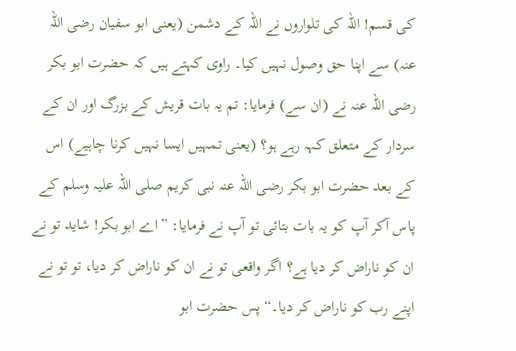کی قسم! اللہ کی تلواروں نے اللہ کے دشمن (یعنی ابو سفیان رضی اللہ عنہ) سے اپنا حق وصول نہیں کیا۔ راوی کہتے ہیں کہ حضرت ابو بکر رضی اللہ عنہ نے (ان سے) فرمایا: تم یہ بات قریش کے بزرگ اور ان کے سردار کے متعلق کہہ رہے ہو؟ (یعنی تمہیں ایسا نہیں کرنا چاہیے) اس کے بعد حضرت ابو بکر رضی اللہ عنہ نبی کریم صلی اللہ علیہ وسلم کے پاس آکر آپ کو یہ بات بتائی تو آپ نے فرمایا: ”اے ابو بکر! شاید تو نے ان کو ناراض کر دیا ہے؟ اگر واقعی تو نے ان کو ناراض کر دیا، تو تو نے اپنے رب کو ناراض کر دیا۔“ پس حضرت ابو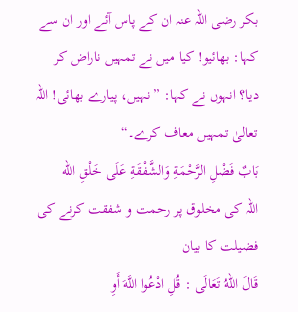بکر رضی اللہ عنہ ان کے پاس آئے اور ان سے کہا: بھائیو! کیا میں نے تمہیں ناراض کر دیا؟ انہوں نے کہا: ”نہیں، پیارے بھائی! اللہ تعالیٰ تمہیں معاف کرے۔“
بَابٌ فَضْلِ الرَّحْمَةِ وَالشَّفْقَةِ عَلَى خَلْقِ الله
اللہ کی مخلوق پر رحمت و شفقت کرنے کی فضیلت کا بیان
قَالَ اللهُ تَعَالَى : قُلِ ادْعُوا اللَّهَ أَوِ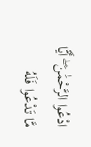ادْعُوا الرَّحْمَٰنَ ۖ أَيًّا مَّا تَدْعُوا فَلَهُ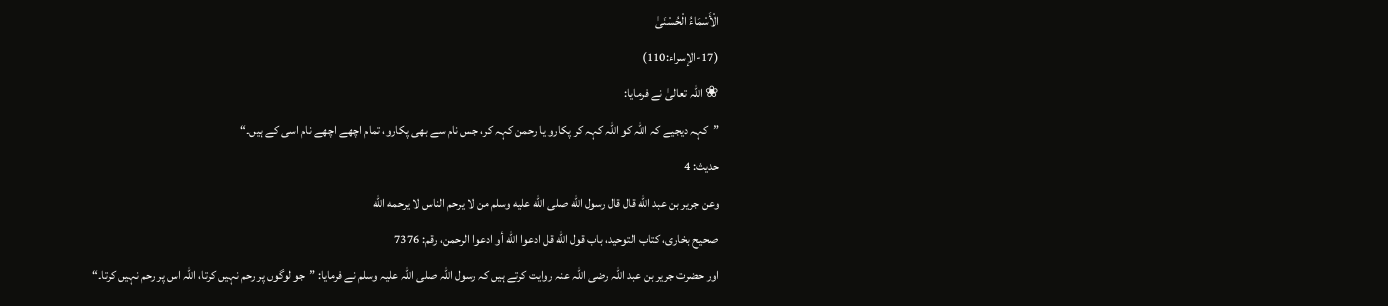الْأَسْمَاءُ الْحُسْنَىٰ
(17-الإسراء:110)
❀ اللہ تعالیٰ نے فرمایا:
”کہہ دیجیے کہ اللہ کو اللہ کہہ کر پکارو یا رحمن کہہ کر، جس نام سے بھی پکارو، تمام اچھے اچھے نام اسی کے ہیں۔“
حدیث: 4
وعن جرير بن عبد الله قال قال رسول الله صلى الله عليه وسلم من لا يرحم الناس لا يرحمه الله
صحیح بخاری، کتاب التوحید، باب قول الله قل ادعوا الله أو ادعوا الرحمن، رقم: 7376
اور حضرت جریر بن عبد اللہ رضی اللہ عنہ روایت کرتے ہیں کہ رسول اللہ صلی اللہ علیہ وسلم نے فرمایا: ”جو لوگوں پر رحم نہیں کرتا، اللہ اس پر رحم نہیں کرتا۔“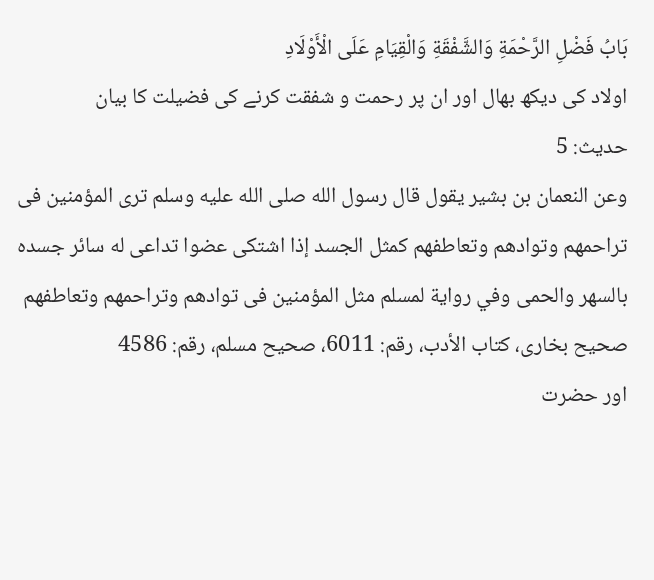بَابُ فَضْلِ الرَّحْمَةِ وَالشَّفْقَةِ وَالْقِيَامِ عَلَى الْأَوْلَادِ
اولاد کی دیکھ بھال اور ان پر رحمت و شفقت کرنے کی فضیلت کا بیان
حدیث: 5
وعن النعمان بن بشير يقول قال رسول الله صلى الله عليه وسلم ترى المؤمنين فى تراحمهم وتوادهم وتعاطفهم كمثل الجسد إذا اشتكى عضوا تداعى له سائر جسده بالسهر والحمى وفي رواية لمسلم مثل المؤمنين فى توادهم وتراحمهم وتعاطفهم
صحیح بخاری، کتاب الأدب، رقم: 6011، صحیح مسلم، رقم: 4586
اور حضرت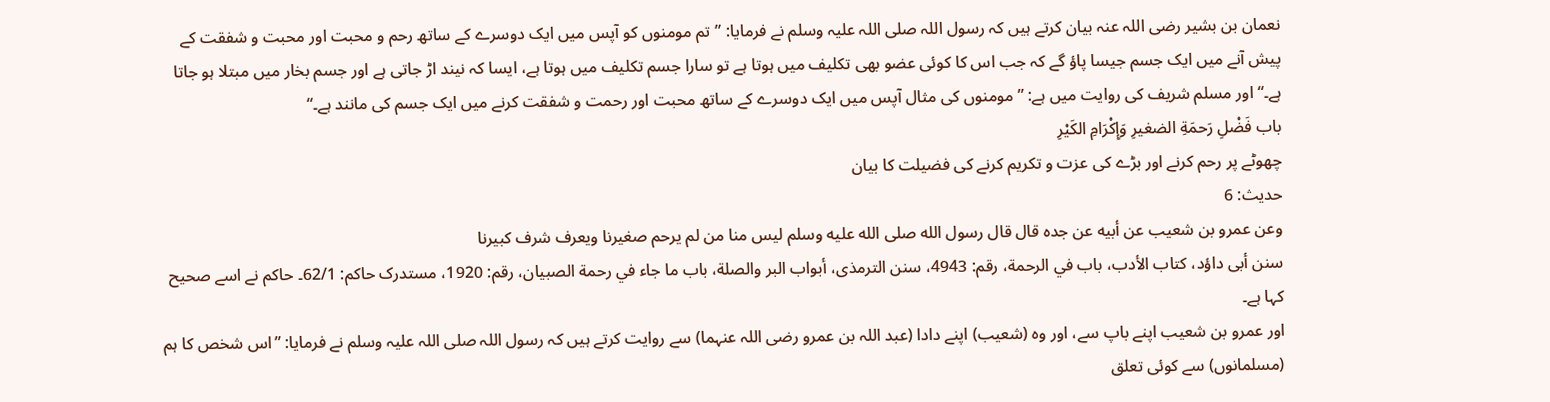نعمان بن بشیر رضی اللہ عنہ بیان کرتے ہیں کہ رسول اللہ صلی اللہ علیہ وسلم نے فرمایا: ”تم مومنوں کو آپس میں ایک دوسرے کے ساتھ رحم و محبت اور محبت و شفقت کے پیش آنے میں ایک جسم جیسا پاؤ گے کہ جب اس کا کوئی عضو بھی تکلیف میں ہوتا ہے تو سارا جسم تکلیف میں ہوتا ہے، ایسا کہ نیند اڑ جاتی ہے اور جسم بخار میں مبتلا ہو جاتا ہے۔“ اور مسلم شریف کی روایت میں ہے: ”مومنوں کی مثال آپس میں ایک دوسرے کے ساتھ محبت اور رحمت و شفقت کرنے میں ایک جسم کی مانند ہے۔“
باب فَضْلِ رَحمَةِ الضغيرِ وَإِكْرَامِ الكَيْرِ
چھوٹے پر رحم کرنے اور بڑے کی عزت و تکریم کرنے کی فضیلت کا بیان
حدیث: 6
وعن عمرو بن شعيب عن أبيه عن جده قال قال رسول الله صلى الله عليه وسلم ليس منا من لم يرحم صغيرنا ويعرف شرف كبيرنا
سنن أبی داؤد، کتاب الأدب، باب في الرحمة، رقم: 4943، سنن الترمذی، أبواب البر والصلة، باب ما جاء في رحمة الصبيان، رقم: 1920، مستدرک حاکم: 62/1۔ حاکم نے اسے صحیح کہا ہے۔
اور عمرو بن شعیب اپنے باپ سے، اور وہ (شعیب) اپنے دادا (عبد اللہ بن عمرو رضی اللہ عنہما) سے روایت کرتے ہیں کہ رسول اللہ صلی اللہ علیہ وسلم نے فرمایا: ”اس شخص کا ہم (مسلمانوں) سے کوئی تعلق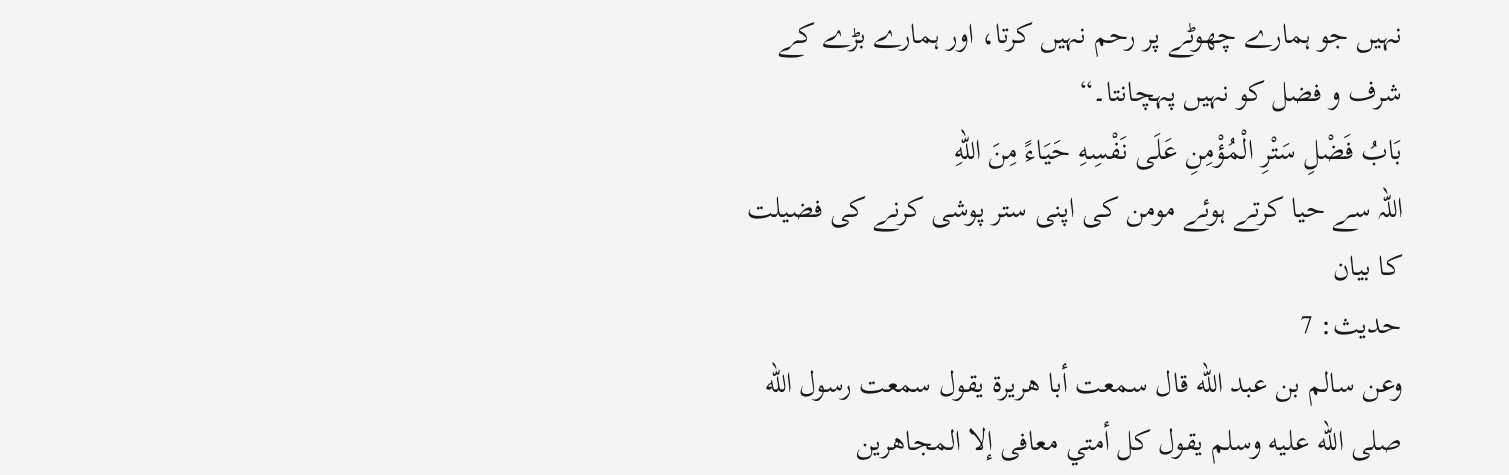نہیں جو ہمارے چھوٹے پر رحم نہیں کرتا، اور ہمارے بڑے کے شرف و فضل کو نہیں پہچانتا۔“
بَابُ فَضْلِ سَتْرِ الْمُؤْمِنِ عَلَى نَفْسِهِ حَيَاءً مِنَ اللهِ
اللہ سے حیا کرتے ہوئے مومن کی اپنی ستر پوشی کرنے کی فضیلت کا بیان
حدیث: 7
وعن سالم بن عبد الله قال سمعت أبا هريرة يقول سمعت رسول الله صلى الله عليه وسلم يقول كل أمتي معافى إلا المجاهرين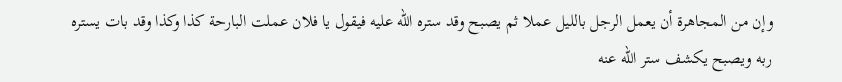وإن من المجاهرة أن يعمل الرجل بالليل عملا ثم يصبح وقد ستره الله عليه فيقول يا فلان عملت البارحة كذا وكذا وقد بات يستره ربه ويصبح يكشف ستر الله عنه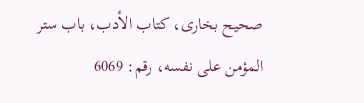صحیح بخاری، کتاب الأدب، باب ستر المؤمن على نفسه، رقم: 6069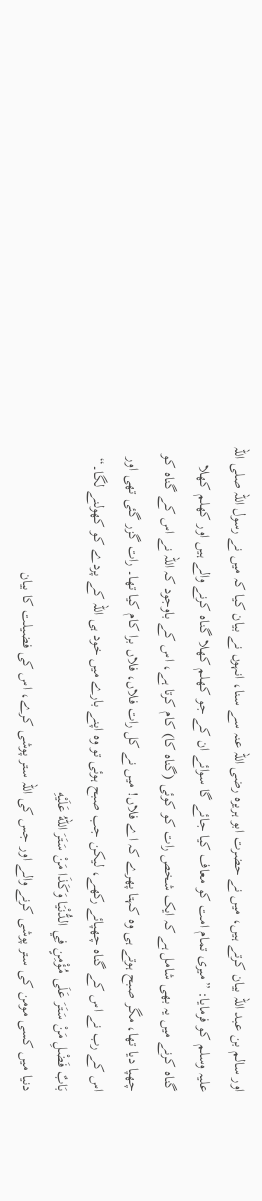اور سالم بن عبد اللہ بیان کرتے ہیں، میں نے حضرت ابو ہریرہ رضی اللہ عنہ سے سنا، انہوں نے بیان کیا کہ میں نے رسول اللہ صلی اللہ علیہ وسلم کو فرمایا: ”میری تمام امت کو معاف کیا جائے گا سوائے ان کے جو کھلم کھلا گناہ کرنے والے ہیں اور کھلم کھلا گناہ کرنے میں یہ بھی شامل ہے کہ ایک شخص رات کو کوئی (گناہ کا) کام کرتا ہے، اس کے باوجود کہ اللہ نے اس کے گناہ کو چھپا دیا تھا، مگر صبح ہوتے ہی وہ کہتا پھرے کہ اے فلاں! میں نے کل رات فلاں، فلاں برا کام کیا تھا۔ رات گزر گئی تھی اور اس کے رب نے اس کے گناہ چھپائے رکھے، لیکن جب صبح ہوئی تو وہ اپنے بارے میں خود ہی اللہ کے پردے کو کھولنے لگا۔“
بَابٌ فَضْلِ مَنْ سَتَرَ عَلَى مُؤْمِنٍ فِي الدُّنْيَا وَكَذَا مَنْ سَتَرَ اللهُ عَلَيْهِ
دنیا میں کسی مومن کی ستر پوشی کرنے والے اور جس کی اللہ ستر پوشی کرے، اس کی فضیلت کا بیان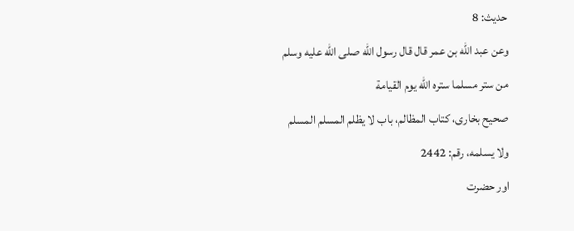حدیث: 8
وعن عبد الله بن عمر قال قال رسول الله صلى الله عليه وسلم من ستر مسلما ستره الله يوم القيامة
صحیح بخاری، کتاب المظالم، باب لا يظلم المسلم المسلم ولا يسلمه، رقم: 2442
اور حضرت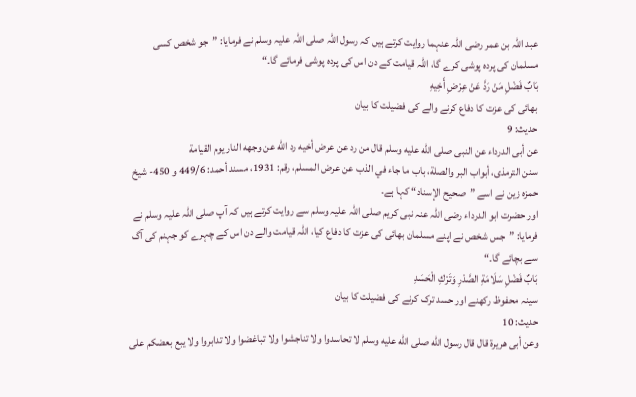عبد اللہ بن عمر رضی اللہ عنہما روایت کرتے ہیں کہ رسول اللہ صلی اللہ علیہ وسلم نے فرمایا: ”جو شخص کسی مسلمان کی پردہ پوشی کرے گا، اللہ قیامت کے دن اس کی پردہ پوشی فرمائے گا۔“
بَابٌ فَضْلِ مَنْ رَدَّ عَنْ عِرْضِ أَخِيهِ
بھائی کی عزت کا دفاع کرنے والے کی فضیلت کا بیان
حدیث: 9
عن أبى الدرداء عن النبى صلى الله عليه وسلم قال من رد عن عرض أخيه رد الله عن وجهه النار يوم القيامة
سنن الترمذی، أبواب البر والصلة، باب ما جاء في الذب عن عرض المسلم، رقم: 1931، مسند أحمد: 449/6 و 450- شیخ حمزه زین نے اسے ”صحیح الإسناد“ کہا ہے۔
اور حضرت ابو الدرداء رضی اللہ عنہ نبی کریم صلی اللہ علیہ وسلم سے روایت کرتے ہیں کہ آپ صلی اللہ علیہ وسلم نے فرمایا: ”جس شخص نے اپنے مسلمان بھائی کی عزت کا دفاع کیا، اللہ قیامت والے دن اس کے چہرے کو جہنم کی آگ سے بچائے گا۔“
بَابٌ فَضْلِ سَلَامَةِ الصَّدْرِ وَتَرْكِ الْحَسَدِ
سینہ محفوظ رکھنے اور حسد ترک کرنے کی فضیلت کا بیان
حدیث: 10
وعن أبى هريرة قال قال رسول الله صلى الله عليه وسلم لا تحاسدوا ولا تناجشوا ولا تباغضوا ولا تدابروا ولا يبع بعضكم على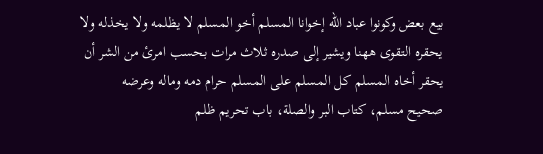بيع بعض وكونوا عباد الله إخوانا المسلم أخو المسلم لا يظلمه ولا يخذله ولا يحقره التقوى ههنا ويشير إلى صدره ثلاث مرات بحسب امرئ من الشر أن يحقر أخاه المسلم كل المسلم على المسلم حرام دمه وماله وعرضه
صحیح مسلم، کتاب البر والصلة، باب تحريم ظلم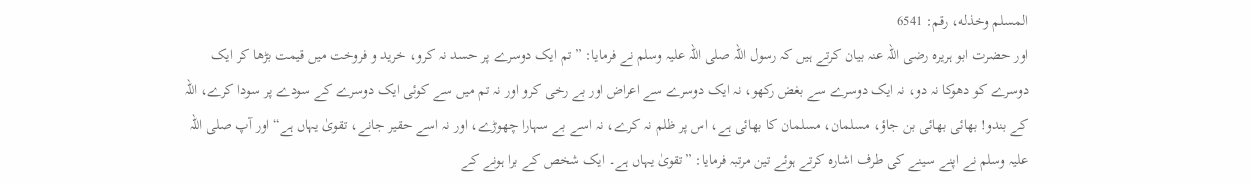المسلم وخذله، رقم: 6541
اور حضرت ابو ہریرہ رضی اللہ عنہ بیان کرتے ہیں کہ رسول اللہ صلی اللہ علیہ وسلم نے فرمایا: ”تم ایک دوسرے پر حسد نہ کرو، خرید و فروخت میں قیمت بڑھا کر ایک دوسرے کو دھوکا نہ دو، نہ ایک دوسرے سے بغض رکھو، نہ ایک دوسرے سے اعراض اور بے رخی کرو اور نہ تم میں سے کوئی ایک دوسرے کے سودے پر سودا کرے، اللہ کے بندو! بھائی بھائی بن جاؤ، مسلمان، مسلمان کا بھائی ہے، اس پر ظلم نہ کرے، نہ اسے بے سہارا چھوڑے، اور نہ اسے حقیر جانے، تقویٰ یہاں ہے“ اور آپ صلی اللہ علیہ وسلم نے اپنے سینے کی طرف اشارہ کرتے ہوئے تین مرتبہ فرمایا: ”تقویٰ یہاں ہے۔ ایک شخص کے برا ہونے کے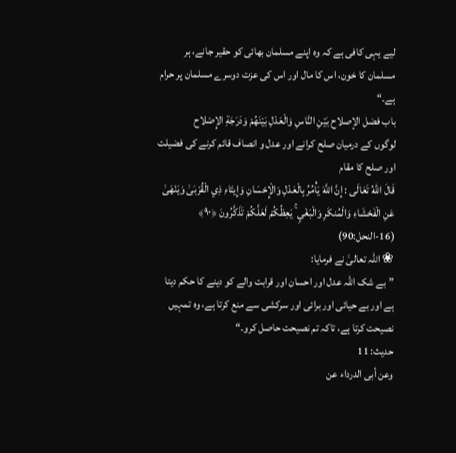لیے یہی کافی ہے کہ وہ اپنے مسلمان بھائی کو حقیر جانے، ہر مسلمان کا خون، اس کا مال اور اس کی عزت دوسرے مسلمان پر حرام ہے۔“
باب فضل الإصلاح بَيْنِ النَّاسِ وَالْعَدْلِ بَيْنَهُمْ وَدَرَجَةِ الإِصْلاح
لوگوں کے درمیان صلح کرانے اور عدل و انصاف قائم کرنے کی فضیلت اور صلح کا مقام
قَالَ اللهُ تَعَالَى : إِنَّ اللَّهَ يَأْمُرُ بِالْعَدْلِ وَالْإِحْسَانِ وَإِيتَاءِ ذِي الْقُرْبَىٰ وَيَنْهَىٰ عَنِ الْفَحْشَاءِ وَالْمُنكَرِ وَالْبَغْيِ ۚ يَعِظُكُمْ لَعَلَّكُمْ تَذَكَّرُونَ ﴿٩٠﴾
(16-النحل:90)
❀ اللہ تعالیٰ نے فرمایا:
”بے شک اللہ عدل اور احسان اور قرابت والے کو دینے کا حکم دیتا ہے اور بے حیائی اور برائی اور سرکشی سے منع کرتا ہے، وہ تمہیں نصیحت کرتا ہے، تاکہ تم نصیحت حاصل کرو۔“
حدیث: 11
وعن أبى الدرداء عن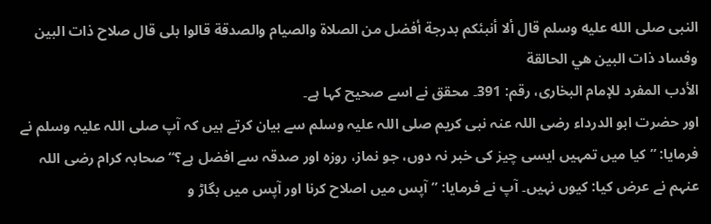النبى صلى الله عليه وسلم قال ألا أنبئكم بدرجة أفضل من الصلاة والصيام والصدقة قالوا بلى قال صلاح ذات البين وفساد ذات البين هي الحالقة
الأدب المفرد للإمام البخاری، رقم: 391۔ محقق نے اسے صحیح کہا ہے۔
اور حضرت ابو الدرداء رضی اللہ عنہ نبی کریم صلی اللہ علیہ وسلم سے بیان کرتے ہیں کہ آپ صلی اللہ علیہ وسلم نے فرمایا: ”کیا میں تمہیں ایسی چیز کی خبر نہ دوں، جو نماز، روزہ اور صدقہ سے افضل ہے؟“ صحابہ کرام رضی اللہ عنہم نے عرض کیا: کیوں نہیں۔ آپ نے فرمایا: ”آپس میں اصلاح کرنا اور آپس میں بگاڑ و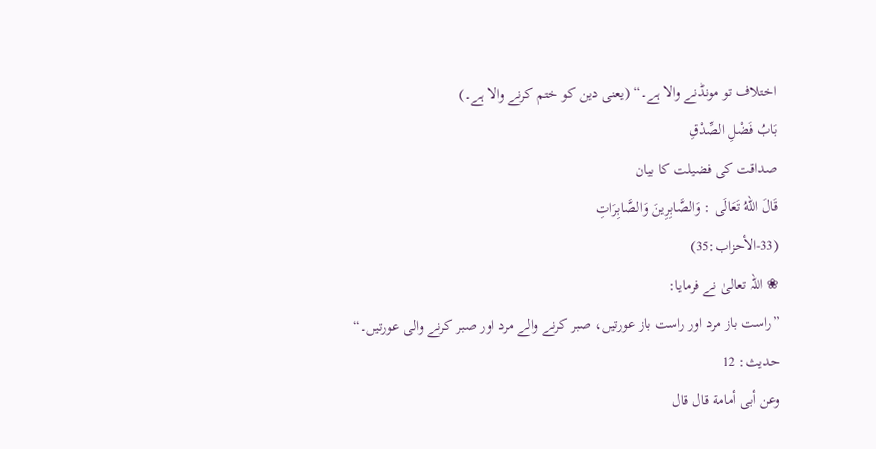اختلاف تو مونڈنے والا ہے۔“ (یعنی دین کو ختم کرنے والا ہے۔)
بَابُ فَضْلِ الصِّدْقِ
صداقت کی فضیلت کا بیان
قَالَ اللهُ تَعَالَى : وَالصَّابِرِينَ وَالصَّابِرَاتِ
(33-الأحزاب:35)
❀ اللہ تعالیٰ نے فرمایا:
”راست باز مرد اور راست باز عورتیں، صبر کرنے والے مرد اور صبر کرنے والی عورتیں۔“
حدیث: 12
وعن أبى أمامة قال قال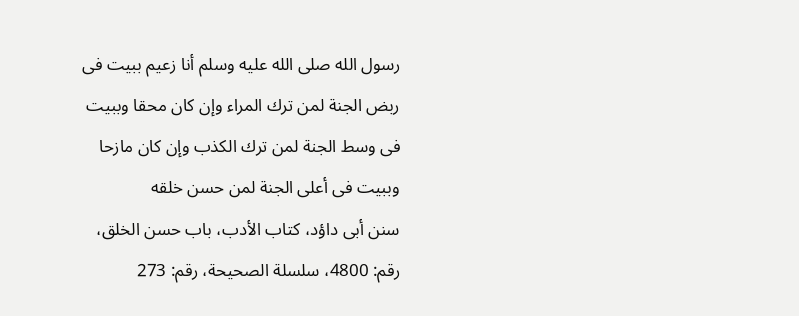رسول الله صلى الله عليه وسلم أنا زعيم ببيت فى ربض الجنة لمن ترك المراء وإن كان محقا وببيت فى وسط الجنة لمن ترك الكذب وإن كان مازحا وببيت فى أعلى الجنة لمن حسن خلقه
سنن أبی داؤد، کتاب الأدب، باب حسن الخلق، رقم: 4800، سلسلة الصحيحة، رقم: 273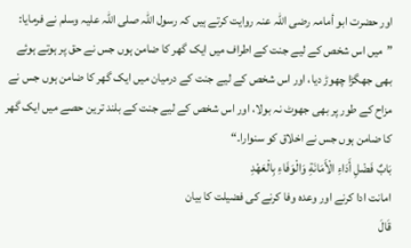اور حضرت ابو أمامہ رضی اللہ عنہ روایت کرتے ہیں کہ رسول اللہ صلی اللہ علیہ وسلم نے فرمایا: ”میں اس شخص کے لیے جنت کے اطراف میں ایک گھر کا ضامن ہوں جس نے حق پر ہوتے ہوئے بھی جھگڑا چھوڑ دیا، اور اس شخص کے لیے جنت کے درمیان میں ایک گھر کا ضامن ہوں جس نے مزاح کے طور پر بھی جھوٹ نہ بولا، اور اس شخص کے لیے جنت کے بلند ترین حصے میں ایک گھر کا ضامن ہوں جس نے اخلاق کو سنوارا۔“
بَابٌ فَضْلِ أَدَاءِ الْأَمَانَةِ وَالْوَفَاءِ بِالْعَهْدِ
امانت ادا کرنے اور وعدہ وفا کرنے کی فضیلت کا بیان
قَالَ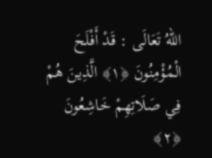اللهُ تَعَالَى : قَدْ أَفْلَحَ الْمُؤْمِنُونَ ﴿١﴾ الَّذِينَ هُمْ فِي صَلَاتِهِمْ خَاشِعُونَ ﴿٢﴾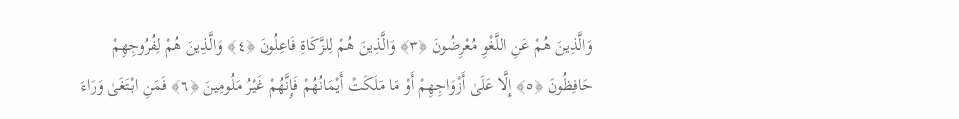وَالَّذِينَ هُمْ عَنِ اللَّغْوِ مُعْرِضُونَ ﴿٣﴾ وَالَّذِينَ هُمْ لِلزَّكَاةِ فَاعِلُونَ ﴿٤﴾ وَالَّذِينَ هُمْ لِفُرُوجِهِمْ حَافِظُونَ ﴿٥﴾ إِلَّا عَلَىٰ أَزْوَاجِهِمْ أَوْ مَا مَلَكَتْ أَيْمَانُهُمْ فَإِنَّهُمْ غَيْرُ مَلُومِينَ ﴿٦﴾ فَمَنِ ابْتَغَىٰ وَرَاءَ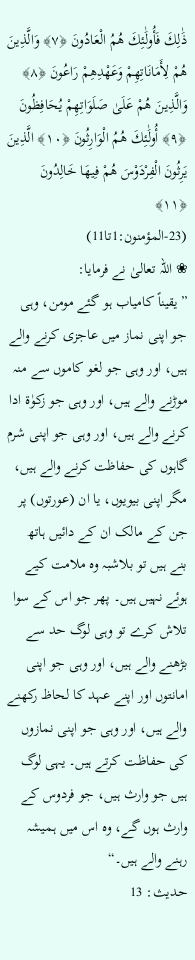ذَٰلِكَ فَأُولَٰئِكَ هُمُ الْعَادُونَ ﴿٧﴾ وَالَّذِينَ هُمْ لِأَمَانَاتِهِمْ وَعَهْدِهِمْ رَاعُونَ ﴿٨﴾ وَالَّذِينَ هُمْ عَلَىٰ صَلَوَاتِهِمْ يُحَافِظُونَ ﴿٩﴾ أُولَٰئِكَ هُمُ الْوَارِثُونَ ﴿١٠﴾ الَّذِينَ يَرِثُونَ الْفِرْدَوْسَ هُمْ فِيهَا خَالِدُونَ ﴿١١﴾
(23-المؤمنون:1تا11)
❀ اللہ تعالیٰ نے فرمایا:
”یقیناً کامیاب ہو گئے مومن، وہی جو اپنی نماز میں عاجزی کرنے والے ہیں، اور وہی جو لغو کاموں سے منہ موڑنے والے ہیں، اور وہی جو زکوٰۃ ادا کرنے والے ہیں، اور وہی جو اپنی شرم گاہوں کی حفاظت کرنے والے ہیں، مگر اپنی بیویوں، یا ان (عورتوں) پر جن کے مالک ان کے دائیں ہاتھ بنے ہیں تو بلاشبہ وہ ملامت کیے ہوئے نہیں ہیں۔ پھر جو اس کے سوا تلاش کرے تو وہی لوگ حد سے بڑھنے والے ہیں، اور وہی جو اپنی امانتوں اور اپنے عہد کا لحاظ رکھنے والے ہیں، اور وہی جو اپنی نمازوں کی حفاظت کرتے ہیں۔ یہی لوگ ہیں جو وارث ہیں، جو فردوس کے وارث ہوں گے، وہ اس میں ہمیشہ رہنے والے ہیں۔“
حدیث: 13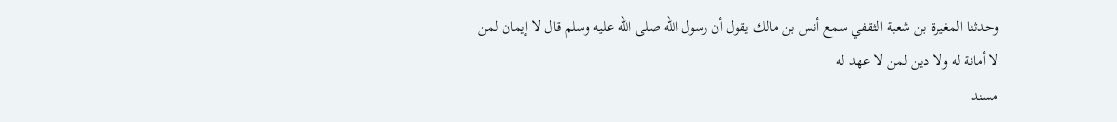وحدثنا المغيرة بن شعبة الثقفي سمع أنس بن مالك يقول أن رسول الله صلى الله عليه وسلم قال لا إيمان لمن لا أمانة له ولا دين لمن لا عهد له
مسند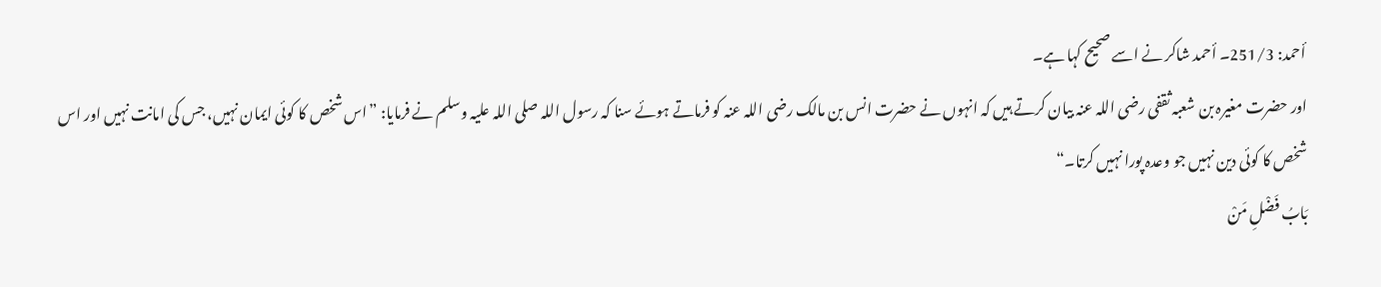أحمد: 251/3۔ أحمد شاکر نے اسے صحیح کہا ہے۔
اور حضرت مغیرہ بن شعبہ ثقفی رضی اللہ عنہ بیان کرتے ہیں کہ انہوں نے حضرت انس بن مالک رضی اللہ عنہ کو فرماتے ہوئے سنا کہ رسول اللہ صلی اللہ علیہ وسلم نے فرمایا: ”اس شخص کا کوئی ایمان نہیں، جس کی امانت نہیں اور اس شخص کا کوئی دین نہیں جو وعدہ پورا نہیں کرتا۔“
بَابُ فَضْلِ مَنْ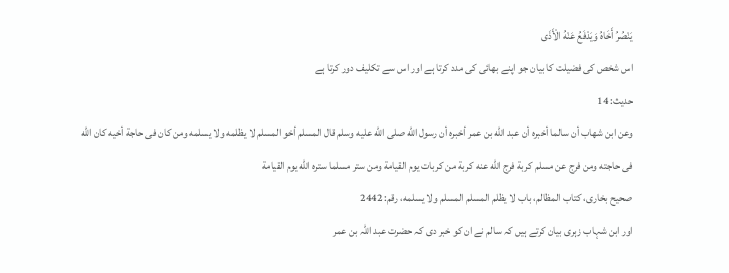يَنْصُرُ أَخَاهُ وَيَدْفَعُ عَنْهُ الْأَذَى
اس شخص کی فضیلت کا بیان جو اپنے بھائی کی مدد کرتا ہے اور اس سے تکلیف دور کرتا ہے
حدیث: 14
وعن ابن شهاب أن سالما أخبره أن عبد الله بن عمر أخبره أن رسول الله صلى الله عليه وسلم قال المسلم أخو المسلم لا يظلمه ولا يسلمه ومن كان فى حاجة أخيه كان الله فى حاجته ومن فرج عن مسلم كربة فرج الله عنه كربة من كربات يوم القيامة ومن ستر مسلما ستره الله يوم القيامة
صحیح بخاری، کتاب المظالم، باب لا يظلم المسلم المسلم ولا يسلمه، رقم: 2442
اور ابن شہاب زہری بیان کرتے ہیں کہ سالم نے ان کو خبر دی کہ حضرت عبد اللہ بن عمر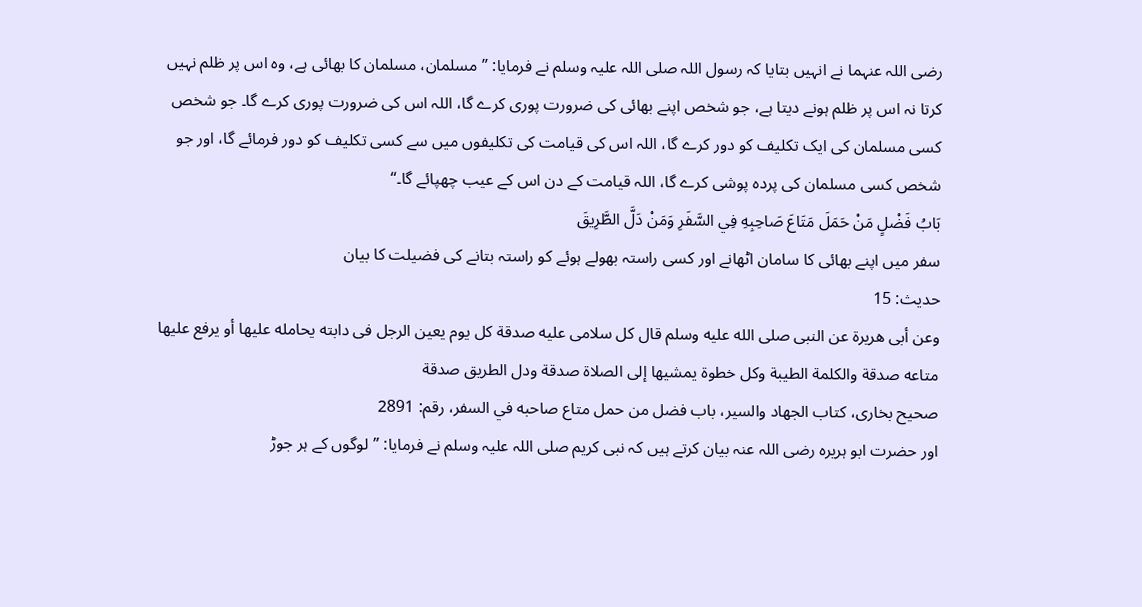رضی اللہ عنہما نے انہیں بتایا کہ رسول اللہ صلی اللہ علیہ وسلم نے فرمایا: ”مسلمان، مسلمان کا بھائی ہے، وہ اس پر ظلم نہیں کرتا نہ اس پر ظلم ہونے دیتا ہے، جو شخص اپنے بھائی کی ضرورت پوری کرے گا، اللہ اس کی ضرورت پوری کرے گا۔ جو شخص کسی مسلمان کی ایک تکلیف کو دور کرے گا، اللہ اس کی قیامت کی تکلیفوں میں سے کسی تکلیف کو دور فرمائے گا، اور جو شخص کسی مسلمان کی پردہ پوشی کرے گا، اللہ قیامت کے دن اس کے عیب چھپائے گا۔“
بَابُ فَضْلٍ مَنْ حَمَلَ مَتَاعَ صَاحِبِهِ فِي السَّفَرِ وَمَنْ دَلَّ الطَّرِيقَ
سفر میں اپنے بھائی کا سامان اٹھانے اور کسی راستہ بھولے ہوئے کو راستہ بتانے کی فضیلت کا بیان
حدیث: 15
وعن أبى هريرة عن النبى صلى الله عليه وسلم قال كل سلامى عليه صدقة كل يوم يعين الرجل فى دابته يحامله عليها أو يرفع عليها متاعه صدقة والكلمة الطيبة وكل خطوة يمشيها إلى الصلاة صدقة ودل الطريق صدقة
صحیح بخاری، کتاب الجهاد والسیر، باب فضل من حمل متاع صاحبه في السفر، رقم: 2891
اور حضرت ابو ہریرہ رضی اللہ عنہ بیان کرتے ہیں کہ نبی کریم صلی اللہ علیہ وسلم نے فرمایا: ”لوگوں کے ہر جوڑ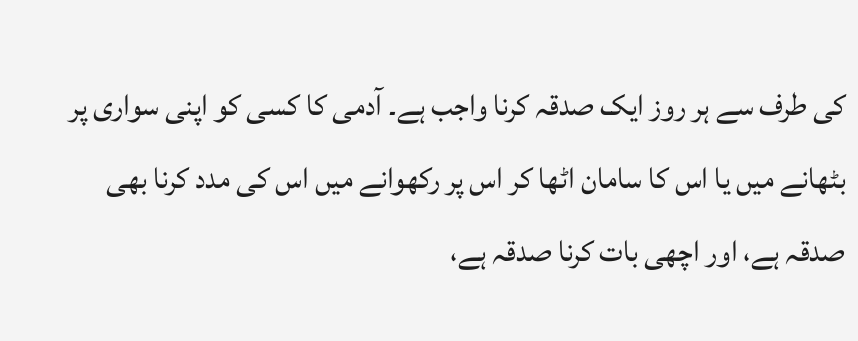کی طرف سے ہر روز ایک صدقہ کرنا واجب ہے۔ آدمی کا کسی کو اپنی سواری پر بٹھانے میں یا اس کا سامان اٹھا کر اس پر رکھوانے میں اس کی مدد کرنا بھی صدقہ ہے، اور اچھی بات کرنا صدقہ ہے،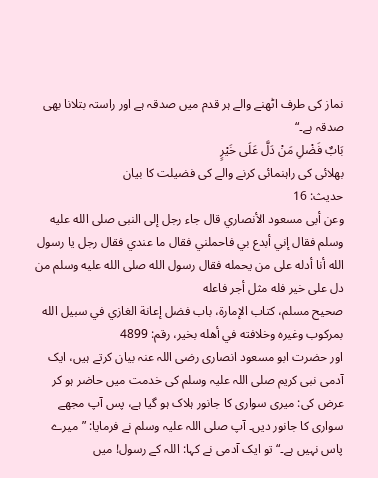نماز کی طرف اٹھنے والے ہر قدم میں صدقہ ہے اور راستہ بتلانا بھی صدقہ ہے۔“
بَابٌ فَضْلِ مَنْ دَلَّ عَلَى خَيْرٍ
بھلائی کی راہنمائی کرنے والے کی فضیلت کا بیان
حدیث: 16
وعن أبى مسعود الأنصاري قال جاء رجل إلى النبى صلى الله عليه وسلم فقال إني أبدع بي فاحملني فقال ما عندي فقال رجل يا رسول الله أنا أدله على من يحمله فقال رسول الله صلى الله عليه وسلم من دل على خير فله مثل أجر فاعله
صحیح مسلم، کتاب الإمارة، باب فضل إعانة الغازي في سبيل الله بمركوب وغيره وخلافته في أهله بخير، رقم: 4899
اور حضرت ابو مسعود انصاری رضی اللہ عنہ بیان کرتے ہیں، ایک آدمی نبی کریم صلی اللہ علیہ وسلم کی خدمت میں حاضر ہو کر عرض کی: میری سواری کا جانور ہلاک ہو گیا ہے، پس آپ مجھے سواری کا جانور دیں۔ آپ صلی اللہ علیہ وسلم نے فرمایا: ”میرے پاس نہیں ہے۔“ تو ایک آدمی نے کہا: اللہ کے رسول! میں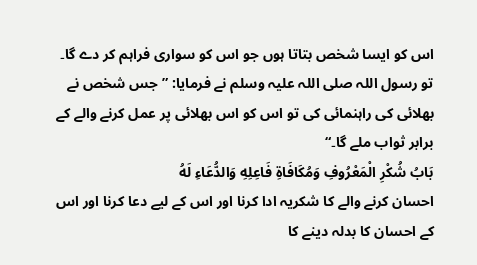اس کو ایسا شخص بتاتا ہوں جو اس کو سواری فراہم کر دے گا۔ تو رسول اللہ صلی اللہ علیہ وسلم نے فرمایا: ”جس شخص نے بھلائی کی راہنمائی کی تو اس کو اس بھلائی پر عمل کرنے والے کے برابر ثواب ملے گا۔“
بَابُ شُكْرِ الْمَعْرُوفِ وَمُكَافَاةِ فَاعِلِهِ وَالدُّعَاءِ لَهُ
احسان کرنے والے کا شکریہ ادا کرنا اور اس کے لیے دعا کرنا اور اس کے احسان کا بدلہ دینے کا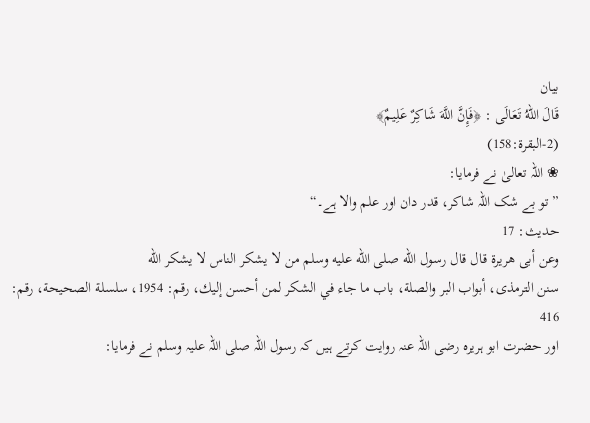بیان
قَالَ اللهُ تَعَالَى : ﴿فَإِنَّ اللَّهَ شَاكِرٌ عَلِيمٌ﴾
(2-البقرة:158)
❀ اللہ تعالیٰ نے فرمایا:
”تو بے شک اللہ شاکر، قدر دان اور علم والا ہے۔“
حدیث: 17
وعن أبى هريرة قال قال رسول الله صلى الله عليه وسلم من لا يشكر الناس لا يشكر الله
سنن الترمذی، أبواب البر والصلة، باب ما جاء في الشكر لمن أحسن إليك، رقم: 1954، سلسلة الصحيحة، رقم: 416
اور حضرت ابو ہریرہ رضی اللہ عنہ روایت کرتے ہیں کہ رسول اللہ صلی اللہ علیہ وسلم نے فرمایا: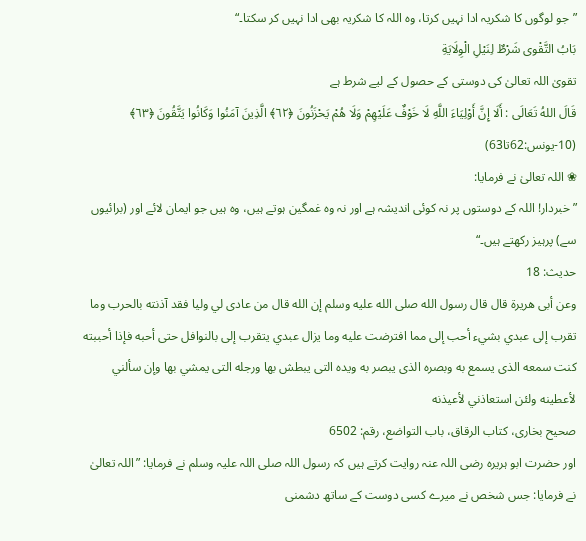”جو لوگوں کا شکریہ ادا نہیں کرتا، وہ اللہ کا شکریہ بھی ادا نہیں کر سکتا۔“
بَابُ التَّقْوى شَرْطٌ لِنَيْلِ الْوِلَايَةِ
تقویٰ اللہ تعالیٰ کی دوستی کے حصول کے لیے شرط ہے
قَالَ اللهُ تَعَالَى : أَلَا إِنَّ أَوْلِيَاءَ اللَّهِ لَا خَوْفٌ عَلَيْهِمْ وَلَا هُمْ يَحْزَنُونَ ﴿٦٢﴾ الَّذِينَ آمَنُوا وَكَانُوا يَتَّقُونَ ﴿٦٣﴾
(10-يونس:62تا63)
❀ اللہ تعالیٰ نے فرمایا:
”خبردار! اللہ کے دوستوں پر نہ کوئی اندیشہ ہے اور نہ وہ غمگین ہوتے ہیں، وہ ہیں جو ایمان لائے اور (برائیوں سے) پرہیز رکھتے ہیں۔“
حدیث: 18
وعن أبى هريرة قال قال رسول الله صلى الله عليه وسلم إن الله قال من عادى لي وليا فقد آذنته بالحرب وما تقرب إلى عبدي بشيء أحب إلى مما افترضت عليه وما يزال عبدي يتقرب إلى بالنوافل حتى أحبه فإذا أحببته كنت سمعه الذى يسمع به وبصره الذى يبصر به ويده التى يبطش بها ورجله التى يمشي بها وإن سألني لأعطينه ولئن استعاذني لأعيذنه
صحیح بخاری، کتاب الرقاق، باب التواضع، رقم: 6502
اور حضرت ابو ہریرہ رضی اللہ عنہ روایت کرتے ہیں کہ رسول اللہ صلی اللہ علیہ وسلم نے فرمایا: ”اللہ تعالیٰ نے فرمایا: جس شخص نے میرے کسی دوست کے ساتھ دشمنی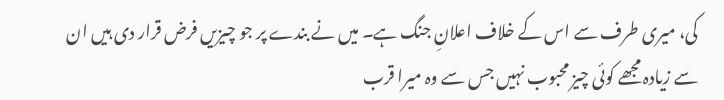کی، میری طرف سے اس کے خلاف اعلانِ جنگ ہے۔ میں نے بندے پر جو چیزیں فرض قرار دی ہیں ان سے زیادہ مجھے کوئی چیز محبوب نہیں جس سے وہ میرا قرب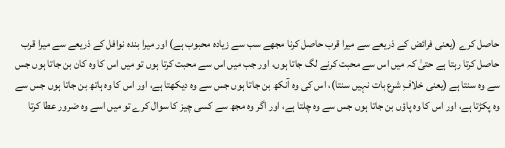حاصل کرے (یعنی فرائض کے ذریعے سے میرا قرب حاصل کرنا مجھے سب سے زیادہ محبوب ہے) اور میرا بندہ نوافل کے ذریعے سے میرا قرب حاصل کرتا رہتا ہے حتیٰ کہ میں اس سے محبت کرنے لگ جاتا ہوں، اور جب میں اس سے محبت کرتا ہوں تو میں اس کا وہ کان بن جاتا ہوں جس سے وہ سنتا ہے (یعنی خلافِ شرع بات نہیں سنتا)، اس کی وہ آنکھ بن جاتا ہوں جس سے وہ دیکھتا ہے، اور اس کا وہ ہاتھ بن جاتا ہوں جس سے وہ پکڑتا ہے، اور اس کا وہ پاؤں بن جاتا ہوں جس سے وہ چلتا ہے، اور اگر وہ مجھ سے کسی چیز کا سوال کرے تو میں اسے وہ ضرور عطا کرتا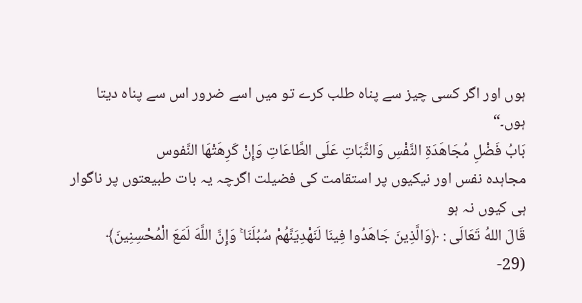ہوں اور اگر کسی چیز سے پناہ طلب کرے تو میں اسے ضرور اس سے پناہ دیتا ہوں۔“
بَابُ فَضْلِ مُجَاهَدَةِ النَّفْسِ وَالثَّبَاتِ عَلَى الطَّاعَاتِ وَإِنْ كَرِهَتْهَا النَّفوس
مجاہدہ نفس اور نیکیوں پر استقامت کی فضیلت اگرچہ یہ بات طبیعتوں پر ناگوار ہی کیوں نہ ہو
قَالَ اللهُ تَعَالَى : ﴿وَالَّذِينَ جَاهَدُوا فِينَا لَنَهْدِيَنَّهُمْ سُبُلَنَا ۚ وَإِنَّ اللَّهَ لَمَعَ الْمُحْسِنِينَ﴾
(29-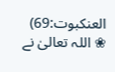العنكبوت:69)
❀ اللہ تعالیٰ نے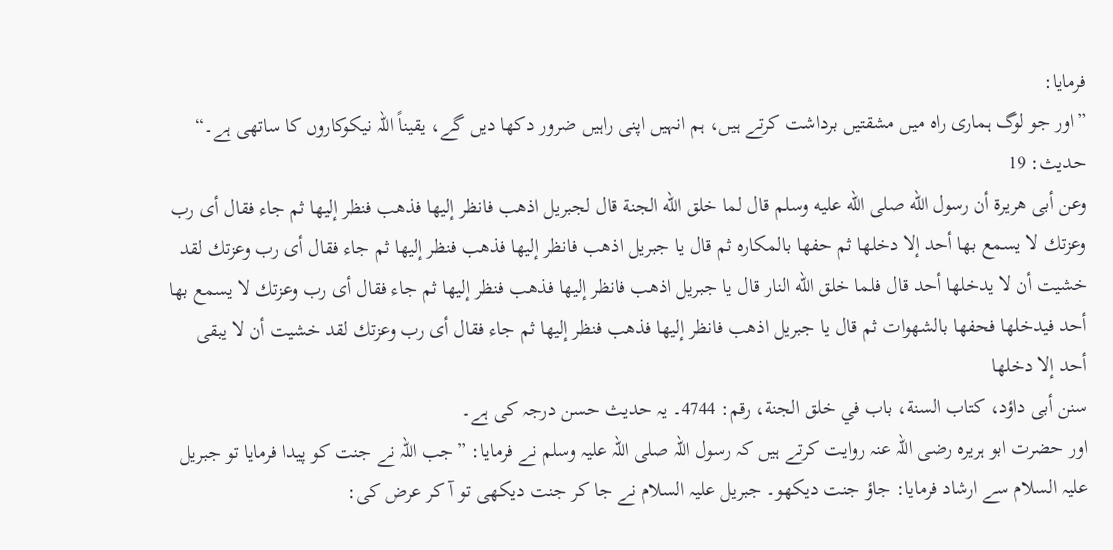فرمایا:
”اور جو لوگ ہماری راہ میں مشقتیں برداشت کرتے ہیں، ہم انہیں اپنی راہیں ضرور دکھا دیں گے، یقیناً اللہ نیکوکاروں کا ساتھی ہے۔“
حدیث: 19
وعن أبى هريرة أن رسول الله صلى الله عليه وسلم قال لما خلق الله الجنة قال لجبريل اذهب فانظر إليها فذهب فنظر إليها ثم جاء فقال أى رب وعزتك لا يسمع بها أحد إلا دخلها ثم حفها بالمكاره ثم قال يا جبريل اذهب فانظر إليها فذهب فنظر إليها ثم جاء فقال أى رب وعزتك لقد خشيت أن لا يدخلها أحد قال فلما خلق الله النار قال يا جبريل اذهب فانظر إليها فذهب فنظر إليها ثم جاء فقال أى رب وعزتك لا يسمع بها أحد فيدخلها فحفها بالشهوات ثم قال يا جبريل اذهب فانظر إليها فذهب فنظر إليها ثم جاء فقال أى رب وعزتك لقد خشيت أن لا يبقى أحد إلا دخلها
سنن أبی داؤد، کتاب السنة، باب في خلق الجنة، رقم: 4744۔ یہ حدیث حسن درجہ کی ہے۔
اور حضرت ابو ہریرہ رضی اللہ عنہ روایت کرتے ہیں کہ رسول اللہ صلی اللہ علیہ وسلم نے فرمایا: ”جب اللہ نے جنت کو پیدا فرمایا تو جبریل علیہ السلام سے ارشاد فرمایا: جاؤ جنت دیکھو۔ جبریل علیہ السلام نے جا کر جنت دیکھی تو آ کر عرض کی: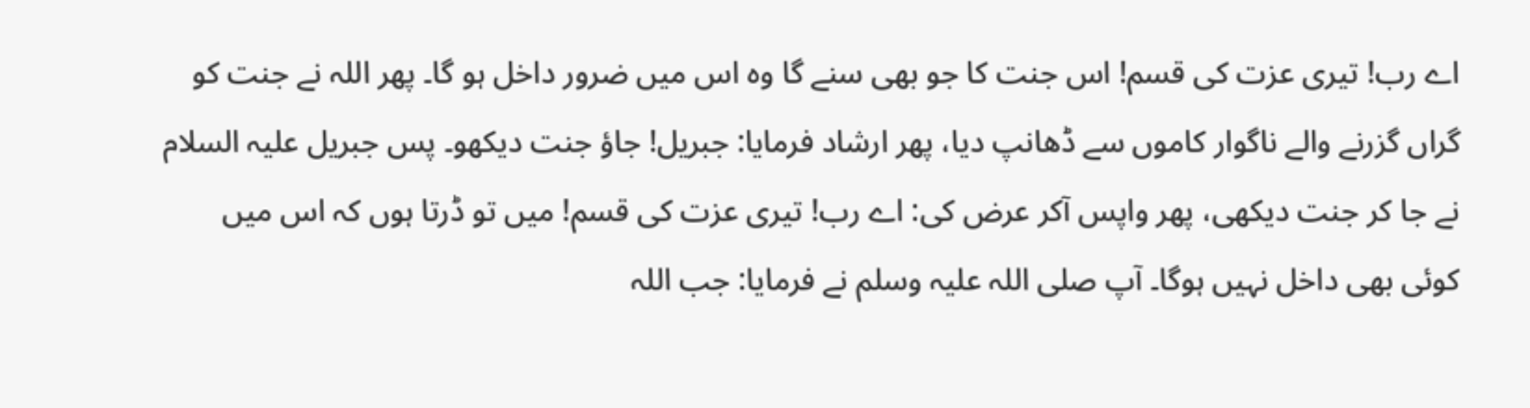اے رب! تیری عزت کی قسم! اس جنت کا جو بھی سنے گا وہ اس میں ضرور داخل ہو گا۔ پھر اللہ نے جنت کو گراں گزرنے والے ناگوار کاموں سے ڈھانپ دیا، پھر ارشاد فرمایا: جبریل! جاؤ جنت دیکھو۔ پس جبریل علیہ السلام نے جا کر جنت دیکھی، پھر واپس آکر عرض کی: اے رب! تیری عزت کی قسم! میں تو ڈرتا ہوں کہ اس میں کوئی بھی داخل نہیں ہوگا۔ آپ صلی اللہ علیہ وسلم نے فرمایا: جب اللہ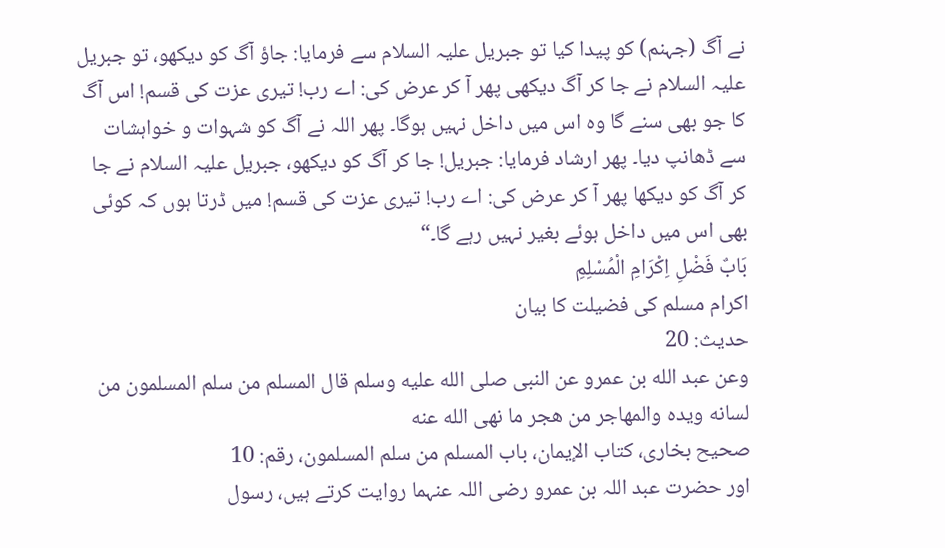نے آگ (جہنم) کو پیدا کیا تو جبریل علیہ السلام سے فرمایا: جاؤ آگ کو دیکھو، تو جبریل علیہ السلام نے جا کر آگ دیکھی پھر آ کر عرض کی: اے رب! تیری عزت کی قسم! اس آگ کا جو بھی سنے گا وہ اس میں داخل نہیں ہوگا۔ پھر اللہ نے آگ کو شہوات و خواہشات سے ڈھانپ دیا۔ پھر ارشاد فرمایا: جبریل! جا کر آگ کو دیکھو، جبریل علیہ السلام نے جا کر آگ کو دیکھا پھر آ کر عرض کی: اے رب! تیری عزت کی قسم! میں ڈرتا ہوں کہ کوئی بھی اس میں داخل ہوئے بغیر نہیں رہے گا۔“
بَابٌ فَضْلِ اِكْرَامِ الْمُسْلِمِ
اکرام مسلم کی فضیلت کا بیان
حدیث: 20
وعن عبد الله بن عمرو عن النبى صلى الله عليه وسلم قال المسلم من سلم المسلمون من لسانه ويده والمهاجر من هجر ما نهى الله عنه
صحیح بخاری، کتاب الإيمان، باب المسلم من سلم المسلمون، رقم: 10
اور حضرت عبد اللہ بن عمرو رضی اللہ عنہما روایت کرتے ہیں، رسول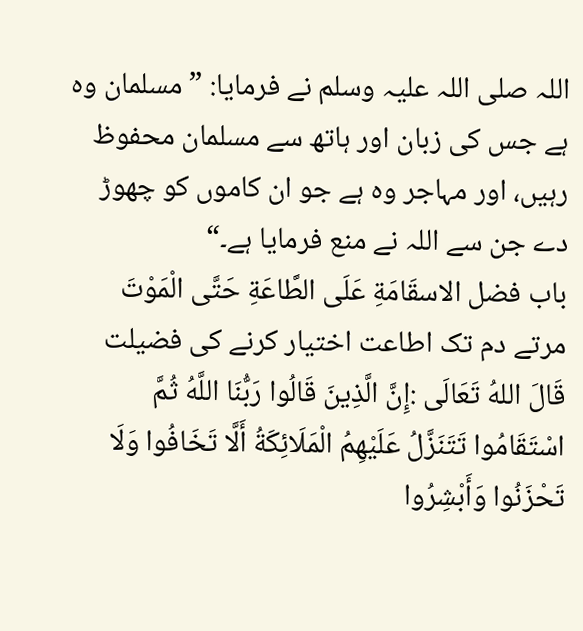اللہ صلی اللہ علیہ وسلم نے فرمایا: ”مسلمان وہ ہے جس کی زبان اور ہاتھ سے مسلمان محفوظ رہیں، اور مہاجر وہ ہے جو ان کاموں کو چھوڑ دے جن سے اللہ نے منع فرمایا ہے۔“
باب فضل الاسقَامَةِ عَلَى الطَّاعَةِ حَتَّى الْمَوْتَ
مرتے دم تک اطاعت اختیار کرنے کی فضیلت
قَالَ اللهُ تَعَالَى :إِنَّ الَّذِينَ قَالُوا رَبُّنَا اللَّهُ ثُمَّ اسْتَقَامُوا تَتَنَزَّلُ عَلَيْهِمُ الْمَلَائِكَةُ أَلَّا تَخَافُوا وَلَا تَحْزَنُوا وَأَبْشِرُوا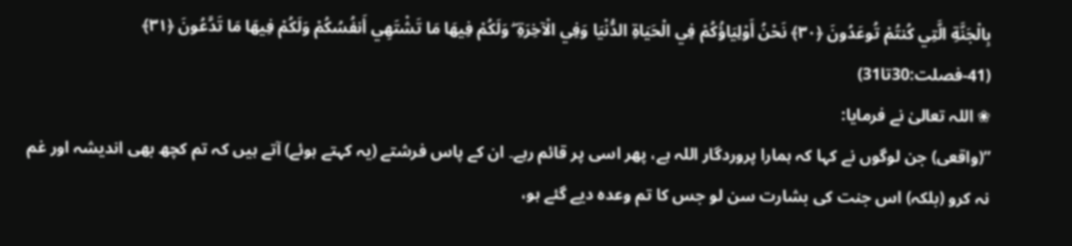بِالْجَنَّةِ الَّتِي كُنتُمْ تُوعَدُونَ ﴿٣٠﴾ نَحْنُ أَوْلِيَاؤُكُمْ فِي الْحَيَاةِ الدُّنْيَا وَفِي الْآخِرَةِ ۖ وَلَكُمْ فِيهَا مَا تَشْتَهِي أَنفُسُكُمْ وَلَكُمْ فِيهَا مَا تَدَّعُونَ ﴿٣١﴾
(41-فصلت:30تا31)
❀ اللہ تعالیٰ نے فرمایا:
”(واقعی) جن لوگوں نے کہا کہ ہمارا پروردگار اللہ ہے، پھر اسی پر قائم رہے۔ ان کے پاس فرشتے (یہ کہتے ہوئے) آتے ہیں کہ تم کچھ بھی اندیشہ اور غم نہ کرو (بلکہ) اس جنت کی بشارت سن لو جس کا تم وعدہ دیے گئے ہو،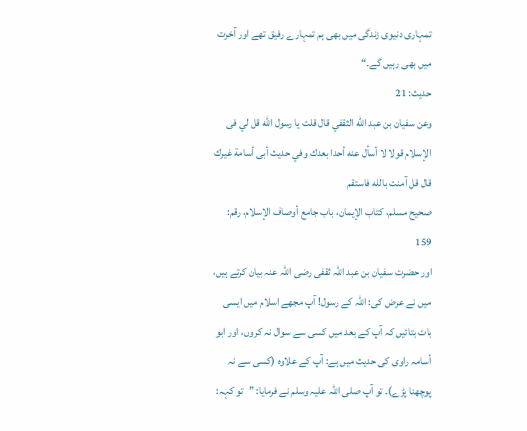تمہاری دنیوی زندگی میں بھی ہم تمہارے رفیق تھے اور آخرت میں بھی رہیں گے۔“
حدیث: 21
وعن سفيان بن عبد الله الثقفي قال قلت يا رسول الله قل لي فى الإسلام قولا لا أسأل عنه أحدا بعدك وفي حديث أبى أسامة غيرك قال قل آمنت بالله فاستقم
صحیح مسلم، کتاب الإيمان، باب جامع أوصاف الإسلام، رقم: 159
اور حضرت سفیان بن عبد اللہ ثقفی رضی اللہ عنہ بیان کرتے ہیں، میں نے عرض کی: اللہ کے رسول! آپ مجھے اسلام میں ایسی بات بتائیں کہ آپ کے بعد میں کسی سے سوال نہ کروں، اور ابو أسامہ راوی کی حدیث میں ہے: آپ کے علاوہ (کسی سے نہ پوچھنا پڑے)۔ تو آپ صلی اللہ علیہ وسلم نے فرمایا: ”تو کہہ: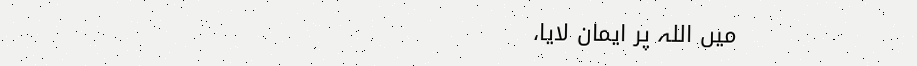میں اللہ پر ایمان لایا،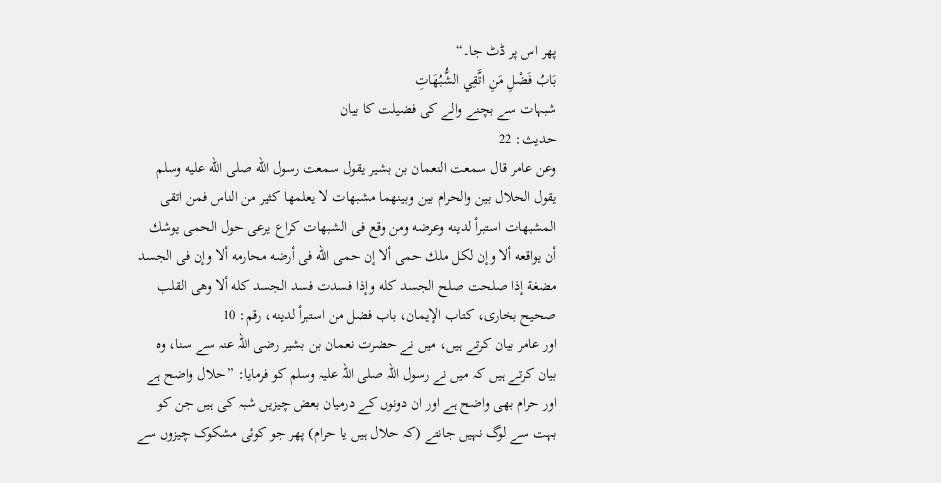پھر اس پر ڈٹ جا۔“
بَابُ فَضْلِ مَنِ اتَّقِي الشُّبُهَاتِ
شبہات سے بچنے والے کی فضیلت کا بیان
حدیث: 22
وعن عامر قال سمعت النعمان بن بشير يقول سمعت رسول الله صلى الله عليه وسلم يقول الحلال بين والحرام بين وبينهما مشبهات لا يعلمها كثير من الناس فمن اتقى المشبهات استبرأ لدينه وعرضه ومن وقع فى الشبهات كراع يرعى حول الحمى يوشك أن يواقعه ألا وإن لكل ملك حمى ألا إن حمى الله فى أرضه محارمه ألا وإن فى الجسد مضغة إذا صلحت صلح الجسد كله وإذا فسدت فسد الجسد كله ألا وهى القلب
صحیح بخاری، کتاب الإيمان، باب فضل من استبرأ لدينه، رقم: 10
اور عامر بیان کرتے ہیں، میں نے حضرت نعمان بن بشیر رضی اللہ عنہ سے سنا، وہ بیان کرتے ہیں کہ میں نے رسول اللہ صلی اللہ علیہ وسلم کو فرمایا: ”حلال واضح ہے اور حرام بھی واضح ہے اور ان دونوں کے درمیان بعض چیزیں شبہ کی ہیں جن کو بہت سے لوگ نہیں جانتے (کہ حلال ہیں یا حرام) پھر جو کوئی مشکوک چیزوں سے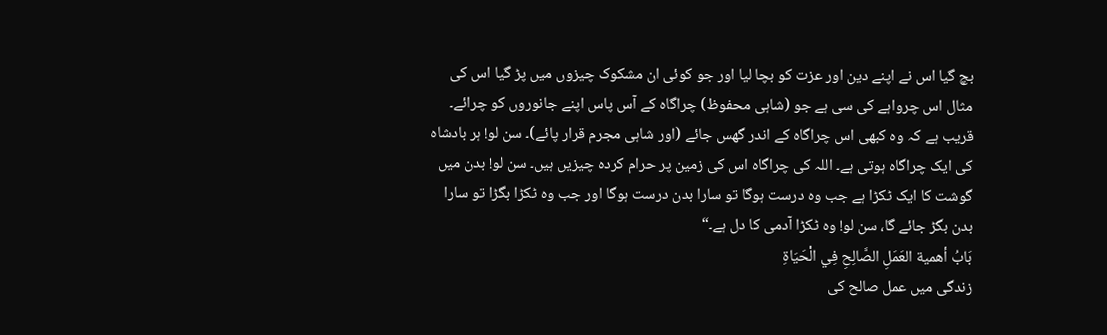بچ گیا اس نے اپنے دین اور عزت کو بچا لیا اور جو کوئی ان مشکوک چیزوں میں پڑ گیا اس کی مثال اس چرواہے کی سی ہے جو (شاہی محفوظ) چراگاہ کے آس پاس اپنے جانوروں کو چرائے۔ قریب ہے کہ وہ کبھی اس چراگاہ کے اندر گھس جائے (اور شاہی مجرم قرار پائے)۔ سن لو! ہر بادشاہ کی ایک چراگاہ ہوتی ہے۔ اللہ کی چراگاہ اس کی زمین پر حرام کردہ چیزیں ہیں۔ سن لو! بدن میں گوشت کا ایک ٹکڑا ہے جب وہ درست ہوگا تو سارا بدن درست ہوگا اور جب وہ ٹکڑا بگڑا تو سارا بدن بگڑ جائے گا، سن لو! وہ ٹکڑا آدمی کا دل ہے۔“
بَابُ أهمية العَمَلِ الصَّالِحِ فِي الْحَيَاةِ
زندگی میں عمل صالح کی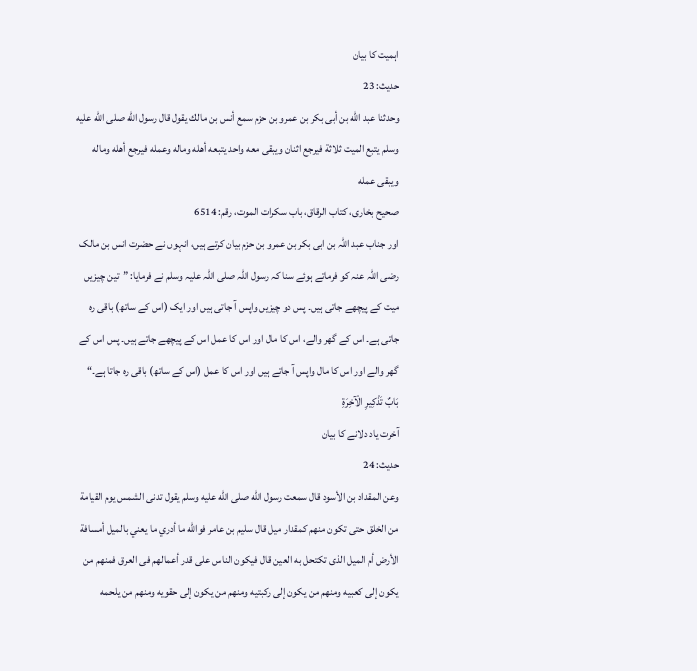اہمیت کا بیان
حدیث: 23
وحدثنا عبد الله بن أبى بكر بن عمرو بن حزم سمع أنس بن مالك يقول قال رسول الله صلى الله عليه وسلم يتبع الميت ثلاثة فيرجع اثنان ويبقى معه واحد يتبعه أهله وماله وعمله فيرجع أهله وماله ويبقى عمله
صحیح بخاری، کتاب الرقاق، باب سكرات الموت، رقم: 6514
اور جناب عبد اللہ بن ابی بکر بن عمرو بن حزم بیان کرتے ہیں، انہوں نے حضرت انس بن مالک رضی اللہ عنہ کو فرماتے ہوئے سنا کہ رسول اللہ صلی اللہ علیہ وسلم نے فرمایا: ”تین چیزیں میت کے پیچھے جاتی ہیں۔ پس دو چیزیں واپس آ جاتی ہیں اور ایک (اس کے ساتھ) باقی رہ جاتی ہے۔ اس کے گھر والے، اس کا مال اور اس کا عمل اس کے پیچھے جاتے ہیں۔ پس اس کے گھر والے اور اس کا مال واپس آ جاتے ہیں اور اس کا عمل (اس کے ساتھ) باقی رہ جاتا ہے۔“
بَابٌ تَذْكِيرِ الْآخِرَةِ
آخرت یاد دلانے کا بیان
حدیث: 24
وعن المقداد بن الأسود قال سمعت رسول الله صلى الله عليه وسلم يقول تدنى الشمس يوم القيامة من الخلق حتى تكون منهم كمقدار ميل قال سليم بن عامر فوالله ما أدري ما يعني بالميل أمسافة الأرض أم الميل الذى تكتحل به العين قال فيكون الناس على قدر أعمالهم فى العرق فمنهم من يكون إلى كعبيه ومنهم من يكون إلى ركبتيه ومنهم من يكون إلى حقويه ومنهم من يلحمه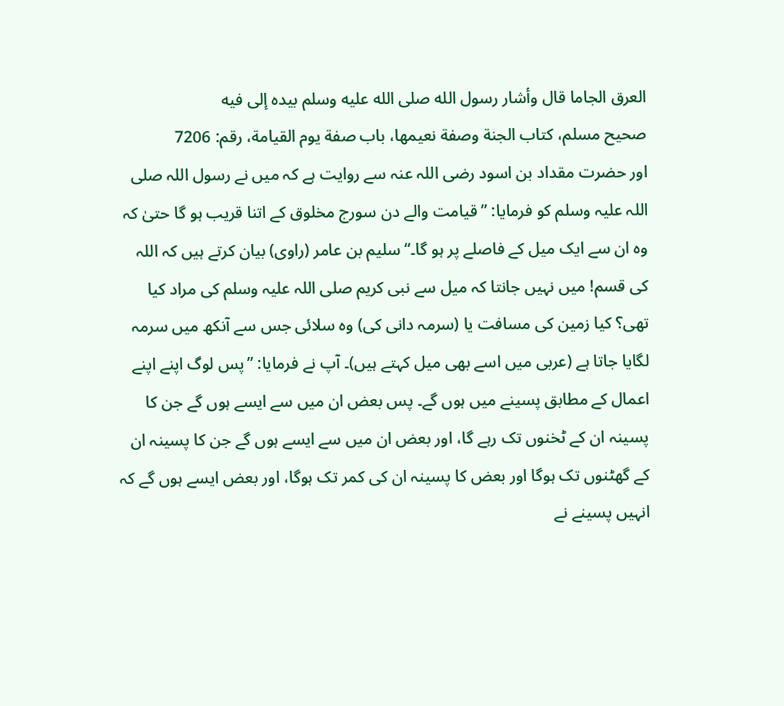العرق الجاما قال وأشار رسول الله صلى الله عليه وسلم بيده إلى فيه
صحیح مسلم، کتاب الجنة وصفة نعيمها، باب صفة يوم القيامة، رقم: 7206
اور حضرت مقداد بن اسود رضی اللہ عنہ سے روایت ہے کہ میں نے رسول اللہ صلی اللہ علیہ وسلم کو فرمایا: ”قیامت والے دن سورج مخلوق کے اتنا قریب ہو گا حتیٰ کہ وہ ان سے ایک میل کے فاصلے پر ہو گا۔“ سلیم بن عامر (راوی) بیان کرتے ہیں کہ اللہ کی قسم! میں نہیں جانتا کہ میل سے نبی کریم صلی اللہ علیہ وسلم کی مراد کیا تھی؟ کیا زمین کی مسافت یا (سرمہ دانی کی) وہ سلائی جس سے آنکھ میں سرمہ لگایا جاتا ہے (عربی میں اسے بھی میل کہتے ہیں)۔ آپ نے فرمایا: ”پس لوگ اپنے اپنے اعمال کے مطابق پسینے میں ہوں گے۔ پس بعض ان میں سے ایسے ہوں گے جن کا پسینہ ان کے ٹخنوں تک رہے گا، اور بعض ان میں سے ایسے ہوں گے جن کا پسینہ ان کے گھٹنوں تک ہوگا اور بعض کا پسینہ ان کی کمر تک ہوگا، اور بعض ایسے ہوں گے کہ انہیں پسینے نے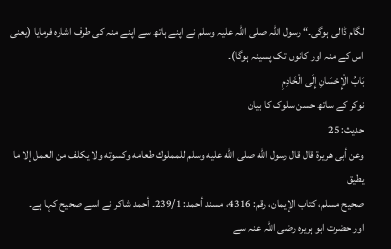لگام ڈالی ہوگی۔“ رسول اللہ صلی اللہ علیہ وسلم نے اپنے ہاتھ سے اپنے منہ کی طرف اشارہ فرمایا (یعنی اس کے منہ اور کانوں تک پسینہ ہوگا)۔
بَابُ الْإِحْسَانِ إِلَى الْخَادِمِ
نوکر کے ساتھ حسن سلوک کا بیان
حدیث: 25
وعن أبى هريرة قال قال رسول الله صلى الله عليه وسلم للمملوك طعامه وكسوته ولا يكلف من العمل إلا ما يطيق
صحیح مسلم، کتاب الإيمان، رقم: 4316، مسند أحمد: 239/1۔ أحمد شاکر نے اسے صحیح کہا ہے۔
اور حضرت ابو ہریرہ رضی اللہ عنہ سے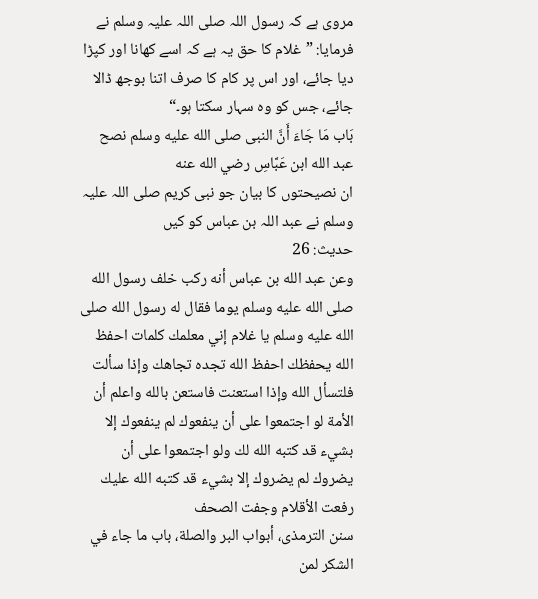مروی ہے کہ رسول اللہ صلی اللہ علیہ وسلم نے فرمایا: ”غلام کا حق یہ ہے کہ اسے کھانا اور کپڑا دیا جائے، اور اس پر کام کا صرف اتنا بوجھ ڈالا جائے، جس کو وہ سہار سکتا ہو۔“
بَاب مَا جَاءَ أَنَّ النبى صلى الله عليه وسلم نصح عبد الله ابن عَبَّاسِ رضي الله عنه
ان نصیحتوں کا بیان جو نبی کریم صلی اللہ علیہ وسلم نے عبد اللہ بن عباس کو کیں
حدیث: 26
وعن عبد الله بن عباس أنه ركب خلف رسول الله صلى الله عليه وسلم يوما فقال له رسول الله صلى الله عليه وسلم يا غلام إني معلمك كلمات احفظ الله يحفظك احفظ الله تجده تجاهك وإذا سألت فلتسأل الله وإذا استعنت فاستعن بالله واعلم أن الأمة لو اجتمعوا على أن ينفعوك لم ينفعوك إلا بشيء قد كتبه الله لك ولو اجتمعوا على أن يضروك لم يضروك إلا بشيء قد كتبه الله عليك رفعت الأقلام وجفت الصحف
سنن الترمذی، أبواب البر والصلة، باب ما جاء في الشكر لمن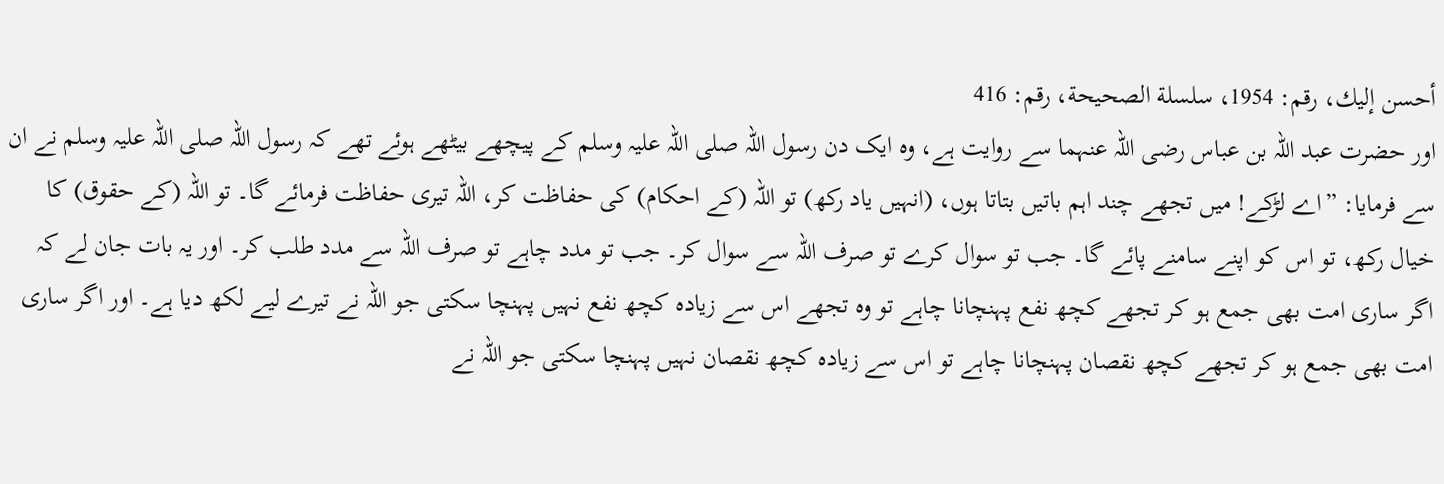أحسن إليك، رقم: 1954، سلسلة الصحيحة، رقم: 416
اور حضرت عبد اللہ بن عباس رضی اللہ عنہما سے روایت ہے، وہ ایک دن رسول اللہ صلی اللہ علیہ وسلم کے پیچھے بیٹھے ہوئے تھے کہ رسول اللہ صلی اللہ علیہ وسلم نے ان سے فرمایا: ”اے لڑکے! میں تجھے چند اہم باتیں بتاتا ہوں، (انہیں یاد رکھ) تو اللہ (کے احکام) کی حفاظت کر، اللہ تیری حفاظت فرمائے گا۔ تو اللہ (کے حقوق) کا خیال رکھ، تو اس کو اپنے سامنے پائے گا۔ جب تو سوال کرے تو صرف اللہ سے سوال کر۔ جب تو مدد چاہے تو صرف اللہ سے مدد طلب کر۔ اور یہ بات جان لے کہ اگر ساری امت بھی جمع ہو کر تجھے کچھ نفع پہنچانا چاہے تو وہ تجھے اس سے زیادہ کچھ نفع نہیں پہنچا سکتی جو اللہ نے تیرے لیے لکھ دیا ہے۔ اور اگر ساری امت بھی جمع ہو کر تجھے کچھ نقصان پہنچانا چاہے تو اس سے زیادہ کچھ نقصان نہیں پہنچا سکتی جو اللہ نے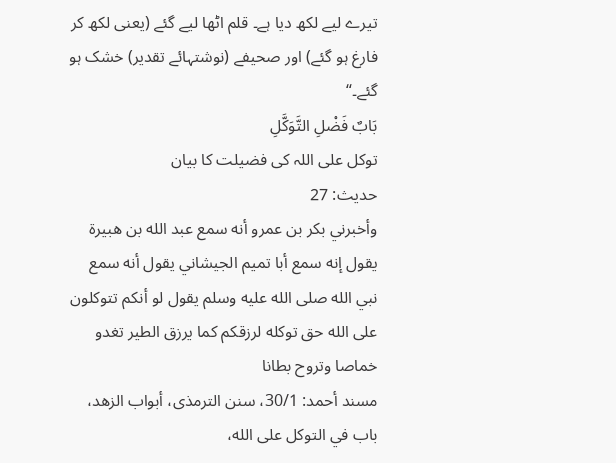تیرے لیے لکھ دیا ہے۔ قلم اٹھا لیے گئے (یعنی لکھ کر فارغ ہو گئے) اور صحیفے (نوشتہائے تقدیر) خشک ہو گئے۔“
بَابٌ فَضْلِ التَّوَكَّلِ
توکل علی اللہ کی فضیلت کا بیان
حدیث: 27
وأخبرني بكر بن عمرو أنه سمع عبد الله بن هبيرة يقول إنه سمع أبا تميم الجيشاني يقول أنه سمع نبي الله صلى الله عليه وسلم يقول لو أنكم تتوكلون على الله حق توكله لرزقكم كما يرزق الطير تغدو خماصا وتروح بطانا
مسند أحمد: 30/1، سنن الترمذی، أبواب الزهد، باب في التوكل على الله،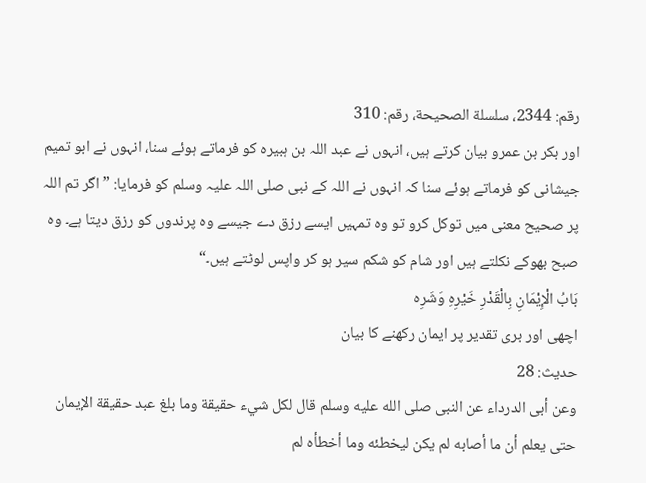رقم: 2344، سلسلة الصحيحة، رقم: 310
اور بکر بن عمرو بیان کرتے ہیں، انہوں نے عبد اللہ بن ہبیرہ کو فرماتے ہوئے سنا، انہوں نے ابو تمیم جیشانی کو فرماتے ہوئے سنا کہ انہوں نے اللہ کے نبی صلی اللہ علیہ وسلم کو فرمایا: ”اگر تم اللہ پر صحیح معنی میں توکل کرو تو وہ تمہیں ایسے رزق دے جیسے وہ پرندوں کو رزق دیتا ہے۔ وہ صبح بھوکے نکلتے ہیں اور شام کو شکم سیر ہو کر واپس لوٹتے ہیں۔“
بَابُ الْإِيْمَانِ بِالْقَدْرِ خَيْرِهِ وَشَرِه
اچھی اور بری تقدیر پر ایمان رکھنے کا بیان
حدیث: 28
وعن أبى الدرداء عن النبى صلى الله عليه وسلم قال لكل شيء حقيقة وما بلغ عبد حقيقة الإيمان حتى يعلم أن ما أصابه لم يكن ليخطئه وما أخطأه لم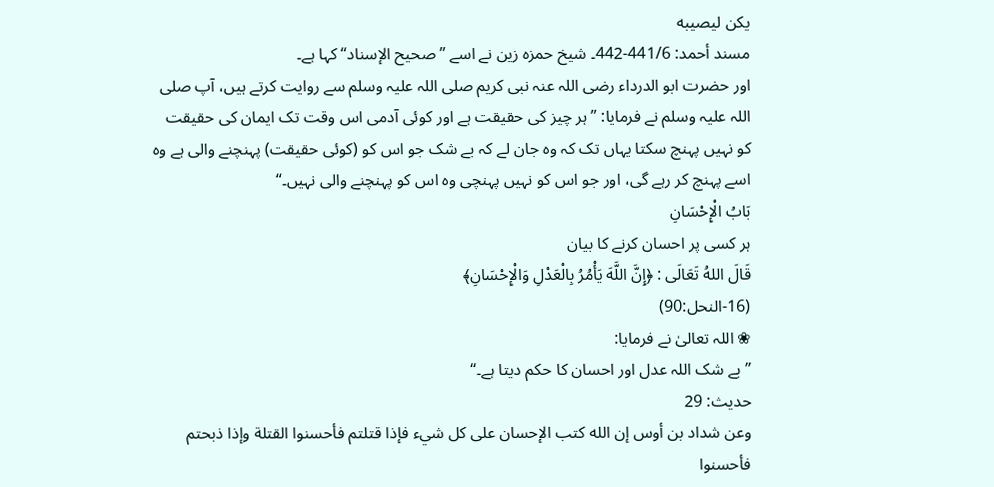يكن ليصيبه
مسند أحمد: 441/6-442۔ شیخ حمزه زین نے اسے ”صحیح الإسناد“ کہا ہے۔
اور حضرت ابو الدرداء رضی اللہ عنہ نبی کریم صلی اللہ علیہ وسلم سے روایت کرتے ہیں، آپ صلی اللہ علیہ وسلم نے فرمایا: ”ہر چیز کی حقیقت ہے اور کوئی آدمی اس وقت تک ایمان کی حقیقت کو نہیں پہنچ سکتا یہاں تک کہ وہ جان لے کہ بے شک جو اس کو (کوئی حقیقت) پہنچنے والی ہے وہ اسے پہنچ کر رہے گی، اور جو اس کو نہیں پہنچی وہ اس کو پہنچنے والی نہیں۔“
بَابُ الْإِحْسَانِ
ہر کسی پر احسان کرنے کا بیان
قَالَ اللهُ تَعَالَى : ﴿إِنَّ اللَّهَ يَأْمُرُ بِالْعَدْلِ وَالْإِحْسَانِ﴾
(16-النحل:90)
❀ اللہ تعالیٰ نے فرمایا:
”بے شک اللہ عدل اور احسان کا حکم دیتا ہے۔“
حدیث: 29
وعن شداد بن أوس إن الله كتب الإحسان على كل شيء فإذا قتلتم فأحسنوا القتلة وإذا ذبحتم فأحسنوا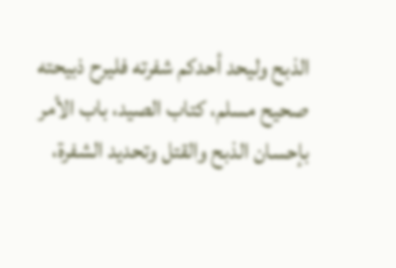الذبح وليحد أحدكم شفرته فليرح ذبيحته
صحیح مسلم، کتاب الصيد، باب الأمر بإحسان الذبح والقتل وتحديد الشفرة،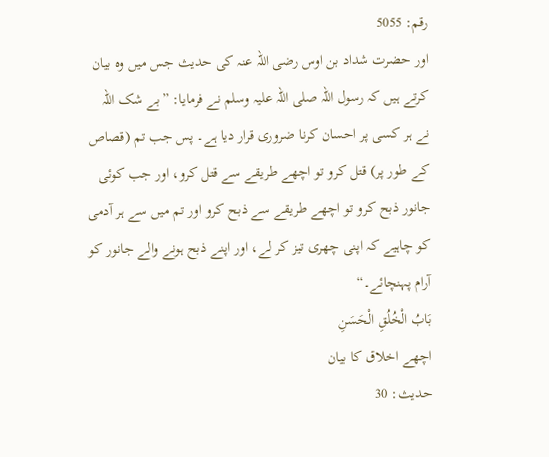رقم: 5055
اور حضرت شداد بن اوس رضی اللہ عنہ کی حدیث جس میں وہ بیان کرتے ہیں کہ رسول اللہ صلی اللہ علیہ وسلم نے فرمایا: ”بے شک اللہ نے ہر کسی پر احسان کرنا ضروری قرار دیا ہے۔ پس جب تم (قصاص کے طور پر) قتل کرو تو اچھے طریقے سے قتل کرو، اور جب کوئی جانور ذبح کرو تو اچھے طریقے سے ذبح کرو اور تم میں سے ہر آدمی کو چاہیے کہ اپنی چھری تیز کر لے، اور اپنے ذبح ہونے والے جانور کو آرام پہنچائے۔“
بَابُ الْخُلُقِ الْحَسَنِ
اچھے اخلاق کا بیان
حدیث: 30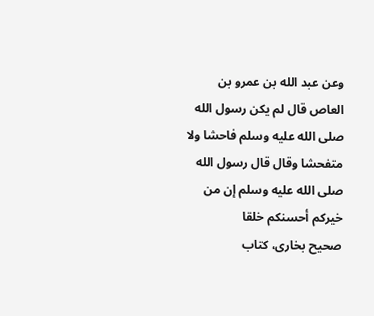وعن عبد الله بن عمرو بن العاص قال لم يكن رسول الله صلى الله عليه وسلم فاحشا ولا متفحشا وقال قال رسول الله صلى الله عليه وسلم إن من خيركم أحسنكم خلقا
صحیح بخاری، کتاب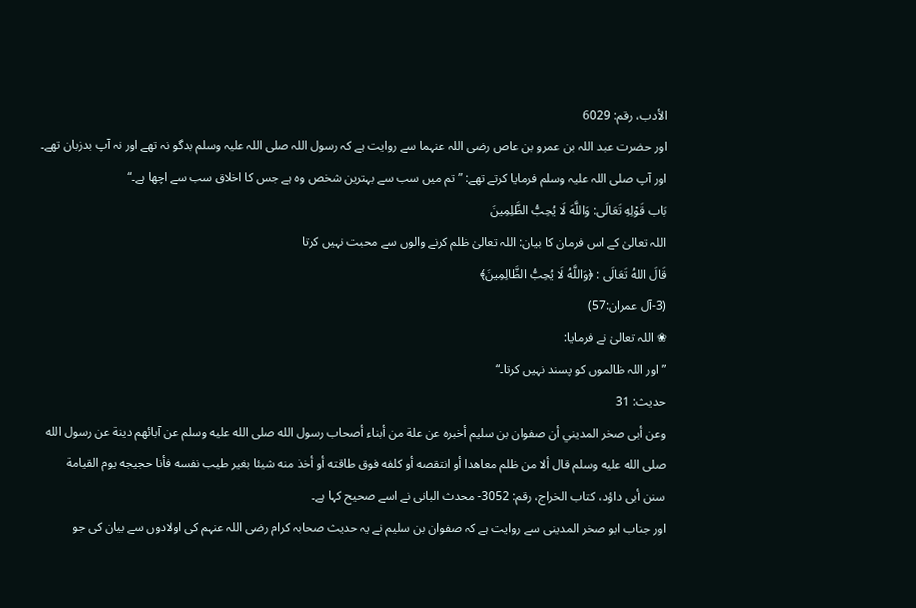الأدب، رقم: 6029
اور حضرت عبد اللہ بن عمرو بن عاص رضی اللہ عنہما سے روایت ہے کہ رسول اللہ صلی اللہ علیہ وسلم بدگو نہ تھے اور نہ آپ بدزبان تھے۔ اور آپ صلی اللہ علیہ وسلم فرمایا کرتے تھے: ”تم میں سب سے بہترین شخص وہ ہے جس کا اخلاق سب سے اچھا ہے۔“
بَاب قَوْلِهِ تَعَالَى: وَاللَّهَ لَا يُحِبُّ الظَّلِمِينَ
اللہ تعالیٰ کے اس فرمان کا بیان: اللہ تعالیٰ ظلم کرنے والوں سے محبت نہیں کرتا
قَالَ اللهُ تَعَالَى : ﴿وَاللَّهُ لَا يُحِبُّ الظَّالِمِينَ﴾
(3-آل عمران:57)
❀ اللہ تعالیٰ نے فرمایا:
”اور اللہ ظالموں کو پسند نہیں کرتا۔“
حدیث: 31
وعن أبى صخر المديني أن صفوان بن سليم أخبره عن علة من أبناء أصحاب رسول الله صلى الله عليه وسلم عن آبائهم دينة عن رسول الله صلى الله عليه وسلم قال ألا من ظلم معاهدا أو انتقصه أو كلفه فوق طاقته أو أخذ منه شيئا بغير طيب نفسه فأنا حجيجه يوم القيامة
سنن أبی داؤد، کتاب الخراج، رقم: 3052- محدث البانی نے اسے صحیح کہا ہے۔
اور جناب ابو صخر المدینی سے روایت ہے کہ صفوان بن سلیم نے یہ حدیث صحابہ کرام رضی اللہ عنہم کی اولادوں سے بیان کی جو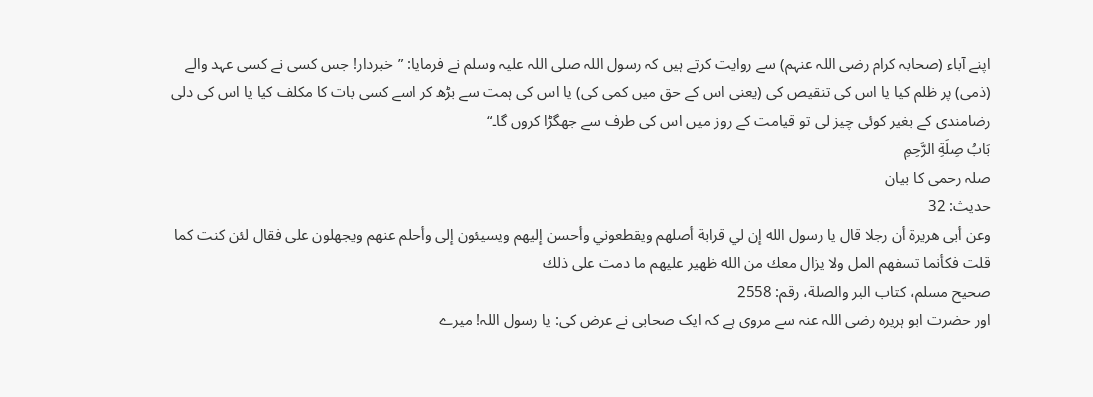اپنے آباء (صحابہ کرام رضی اللہ عنہم) سے روایت کرتے ہیں کہ رسول اللہ صلی اللہ علیہ وسلم نے فرمایا: ”خبردار! جس کسی نے کسی عہد والے (ذمی) پر ظلم کیا یا اس کی تنقیص کی (یعنی اس کے حق میں کمی کی) یا اس کی ہمت سے بڑھ کر اسے کسی بات کا مکلف کیا یا اس کی دلی رضامندی کے بغیر کوئی چیز لی تو قیامت کے روز میں اس کی طرف سے جھگڑا کروں گا۔“
بَابُ صِلَةِ الرَّحِمِ
صلہ رحمی کا بیان
حدیث: 32
وعن أبى هريرة أن رجلا قال يا رسول الله إن لي قرابة أصلهم ويقطعوني وأحسن إليهم ويسيئون إلى وأحلم عنهم ويجهلون على فقال لئن كنت كما قلت فكأنما تسفهم المل ولا يزال معك من الله ظهير عليهم ما دمت على ذلك
صحیح مسلم، کتاب البر والصلة، رقم: 2558
اور حضرت ابو ہریرہ رضی اللہ عنہ سے مروی ہے کہ ایک صحابی نے عرض کی: یا رسول اللہ! میرے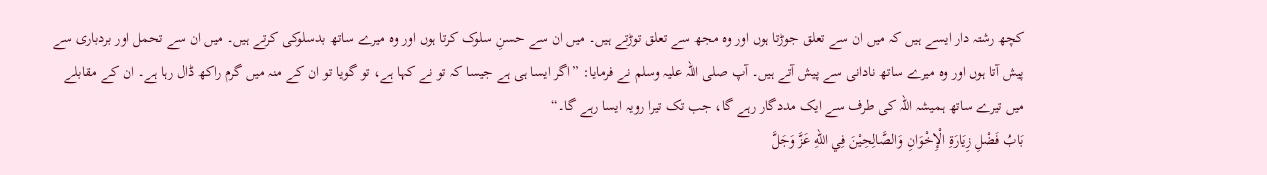کچھ رشتہ دار ایسے ہیں کہ میں ان سے تعلق جوڑتا ہوں اور وہ مجھ سے تعلق توڑتے ہیں۔ میں ان سے حسنِ سلوک کرتا ہوں اور وہ میرے ساتھ بدسلوکی کرتے ہیں۔ میں ان سے تحمل اور بردباری سے پیش آتا ہوں اور وہ میرے ساتھ نادانی سے پیش آتے ہیں۔ آپ صلی اللہ علیہ وسلم نے فرمایا: ”اگر ایسا ہی ہے جیسا کہ تو نے کہا ہے، تو گویا تو ان کے منہ میں گرم راکھ ڈال رہا ہے۔ ان کے مقابلے میں تیرے ساتھ ہمیشہ اللہ کی طرف سے ایک مددگار رہے گا، جب تک تیرا رویہ ایسا رہے گا۔“
بَابُ فَضْلِ زِيَارَةِ الْإِخْوَانِ وَالصَّالِحِيْنَ فِي اللهِ عَزَّ وَجَلَّ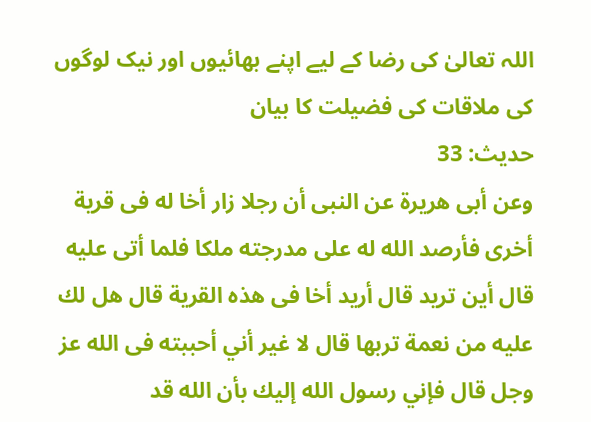اللہ تعالیٰ کی رضا کے لیے اپنے بھائیوں اور نیک لوگوں کی ملاقات کی فضیلت کا بیان
حدیث: 33
وعن أبى هريرة عن النبى أن رجلا زار أخا له فى قرية أخرى فأرصد الله له على مدرجته ملكا فلما أتى عليه قال أين تريد قال أريد أخا فى هذه القرية قال هل لك عليه من نعمة تربها قال لا غير أني أحببته فى الله عز وجل قال فإني رسول الله إليك بأن الله قد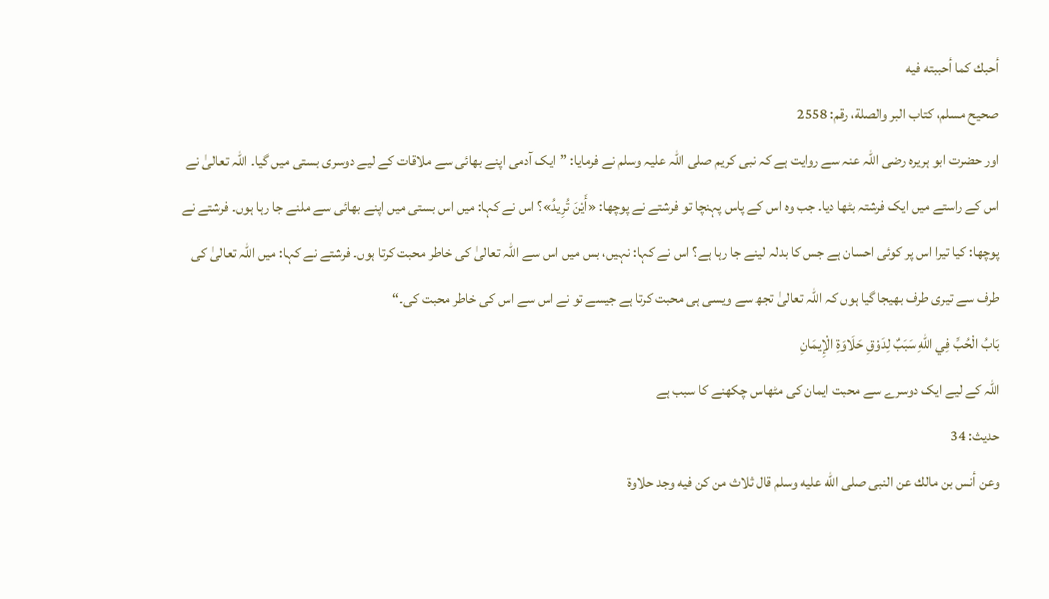أحبك كما أحببته فيه
صحیح مسلم، کتاب البر والصلة، رقم: 2558
اور حضرت ابو ہریرہ رضی اللہ عنہ سے روایت ہے کہ نبی کریم صلی اللہ علیہ وسلم نے فرمایا: ”ایک آدمی اپنے بھائی سے ملاقات کے لیے دوسری بستی میں گیا۔ اللہ تعالیٰ نے اس کے راستے میں ایک فرشتہ بٹھا دیا۔ جب وہ اس کے پاس پہنچا تو فرشتے نے پوچھا: «أَيْنَ تُرِيدُ»؟ اس نے کہا: میں اس بستی میں اپنے بھائی سے ملنے جا رہا ہوں۔ فرشتے نے پوچھا: کیا تیرا اس پر کوئی احسان ہے جس کا بدلہ لینے جا رہا ہے؟ اس نے کہا: نہیں، بس میں اس سے اللہ تعالیٰ کی خاطر محبت کرتا ہوں۔ فرشتے نے کہا: میں اللہ تعالیٰ کی طرف سے تیری طرف بھیجا گیا ہوں کہ اللہ تعالیٰ تجھ سے ویسی ہی محبت کرتا ہے جیسے تو نے اس سے اس کی خاطر محبت کی۔“
بَابُ الْحُبِّ فِي اللهِ سَبَبٌ لِدَوْقِ حَلَاوَةِ الْإِيمَانِ
اللہ کے لیے ایک دوسرے سے محبت ایمان کی مٹھاس چکھنے کا سبب ہے
حدیث: 34
وعن أنس بن مالك عن النبى صلى الله عليه وسلم قال ثلاث من كن فيه وجد حلاوة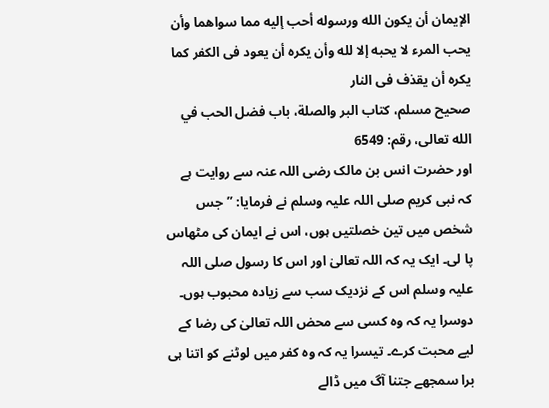الإيمان أن يكون الله ورسوله أحب إليه مما سواهما وأن يحب المرء لا يحبه إلا لله وأن يكره أن يعود فى الكفر كما يكره أن يقذف فى النار
صحیح مسلم، کتاب البر والصلة، باب فضل الحب في الله تعالى، رقم: 6549
اور حضرت انس بن مالک رضی اللہ عنہ سے روایت ہے کہ نبی کریم صلی اللہ علیہ وسلم نے فرمایا: ”جس شخص میں تین خصلتیں ہوں، اس نے ایمان کی مٹھاس پا لی۔ ایک یہ کہ اللہ تعالیٰ اور اس کا رسول صلی اللہ علیہ وسلم اس کے نزدیک سب سے زیادہ محبوب ہوں۔ دوسرا یہ کہ وہ کسی سے محض اللہ تعالیٰ کی رضا کے لیے محبت کرے۔ تیسرا یہ کہ وہ کفر میں لوٹنے کو اتنا ہی برا سمجھے جتنا آگ میں ڈالے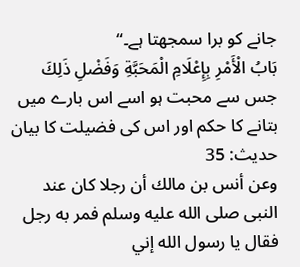جانے کو برا سمجھتا ہے۔“
بَابُ الْأَمْرِ بِإِعْلَامِ الْمَحَبَّةِ وَفَضْلِ ذَلِكَ
جس سے محبت ہو اسے اس بارے میں بتانے کا حکم اور اس کی فضیلت کا بیان
حدیث: 35
وعن أنس بن مالك أن رجلا كان عند النبى صلى الله عليه وسلم فمر به رجل فقال يا رسول الله إني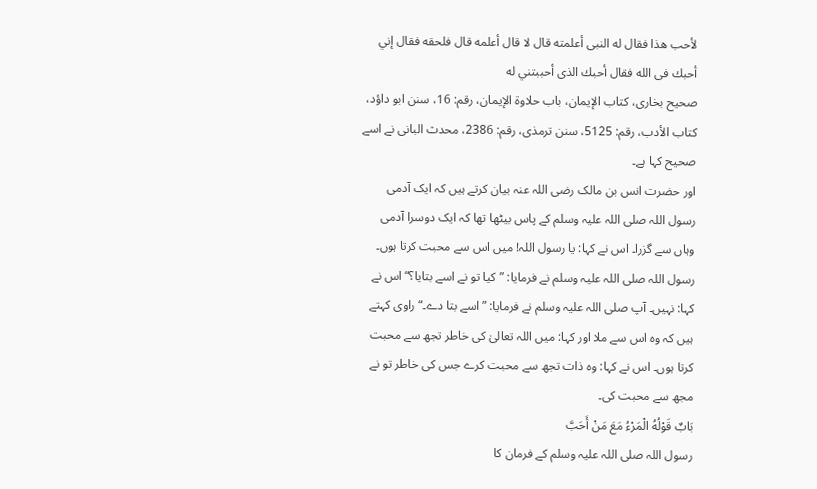لأحب هذا فقال له النبى أعلمته قال لا قال أعلمه قال فلحقه فقال إني أحبك فى الله فقال أحبك الذى أحببتني له
صحیح بخاری، کتاب الإيمان، باب حلاوة الإيمان، رقم: 16، سنن ابو داؤد، کتاب الأدب، رقم: 5125، سنن ترمذی، رقم: 2386، محدث البانی نے اسے صحیح کہا ہے۔
اور حضرت انس بن مالک رضی اللہ عنہ بیان کرتے ہیں کہ ایک آدمی رسول اللہ صلی اللہ علیہ وسلم کے پاس بیٹھا تھا کہ ایک دوسرا آدمی وہاں سے گزرا۔ اس نے کہا: یا رسول اللہ! میں اس سے محبت کرتا ہوں۔ رسول اللہ صلی اللہ علیہ وسلم نے فرمایا: ”کیا تو نے اسے بتایا؟“ اس نے کہا: نہیں۔ آپ صلی اللہ علیہ وسلم نے فرمایا: ”اسے بتا دے۔“ راوی کہتے ہیں کہ وہ اس سے ملا اور کہا: میں اللہ تعالیٰ کی خاطر تجھ سے محبت کرتا ہوں۔ اس نے کہا: وہ ذات تجھ سے محبت کرے جس کی خاطر تو نے مجھ سے محبت کی۔
بَابٌ قَوْلُهُ الْمَرْءُ مَعَ مَنْ أَحَبَّ
رسول اللہ صلی اللہ علیہ وسلم کے فرمان کا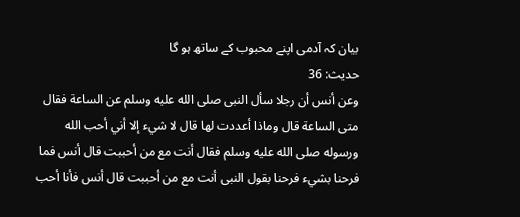بیان کہ آدمی اپنے محبوب کے ساتھ ہو گا
حدیث: 36
وعن أنس أن رجلا سأل النبى صلى الله عليه وسلم عن الساعة فقال متى الساعة قال وماذا أعددت لها قال لا شيء إلا أني أحب الله ورسوله صلى الله عليه وسلم فقال أنت مع من أحببت قال أنس فما فرحنا بشيء فرحنا بقول النبى أنت مع من أحببت قال أنس فأنا أحب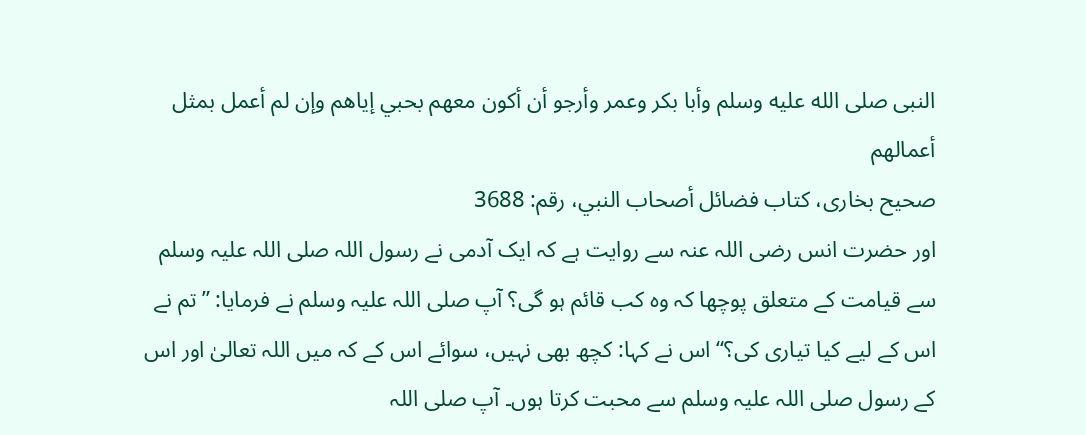النبى صلى الله عليه وسلم وأبا بكر وعمر وأرجو أن أكون معهم بحبي إياهم وإن لم أعمل بمثل أعمالهم
صحیح بخاری، کتاب فضائل أصحاب النبي، رقم: 3688
اور حضرت انس رضی اللہ عنہ سے روایت ہے کہ ایک آدمی نے رسول اللہ صلی اللہ علیہ وسلم سے قیامت کے متعلق پوچھا کہ وہ کب قائم ہو گی؟ آپ صلی اللہ علیہ وسلم نے فرمایا: ”تم نے اس کے لیے کیا تیاری کی؟“ اس نے کہا: کچھ بھی نہیں، سوائے اس کے کہ میں اللہ تعالیٰ اور اس کے رسول صلی اللہ علیہ وسلم سے محبت کرتا ہوں۔ آپ صلی اللہ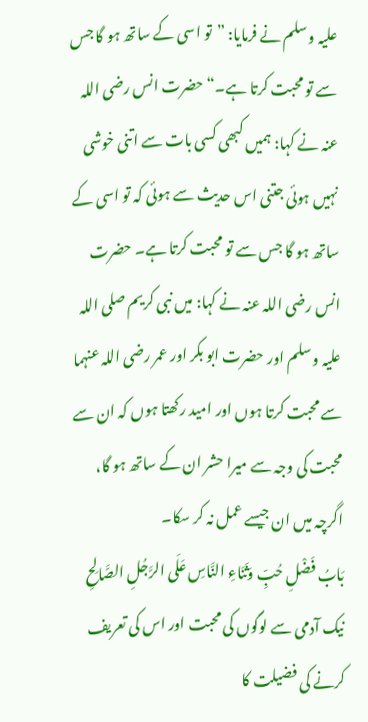علیہ وسلم نے فرمایا: ”تو اسی کے ساتھ ہو گا جس سے تو محبت کرتا ہے۔“ حضرت انس رضی اللہ عنہ نے کہا: ہمیں کبھی کسی بات سے اتنی خوشی نہیں ہوئی جتنی اس حدیث سے ہوئی کہ تو اسی کے ساتھ ہو گا جس سے تو محبت کرتا ہے۔ حضرت انس رضی اللہ عنہ نے کہا: میں نبی کریم صلی اللہ علیہ وسلم اور حضرت ابو بکر اور عمر رضی اللہ عنہما سے محبت کرتا ہوں اور امید رکھتا ہوں کہ ان سے محبت کی وجہ سے میرا حشر ان کے ساتھ ہو گا، اگرچہ میں ان جیسے عمل نہ کر سکا۔
بَابُ فَضْلِ حُبِّ وَثَنَاءِ النَّاسِ عَلَى الرَّجُلِ الصَّالِحِ
نیک آدمی سے لوگوں کی محبت اور اس کی تعریف کرنے کی فضیلت کا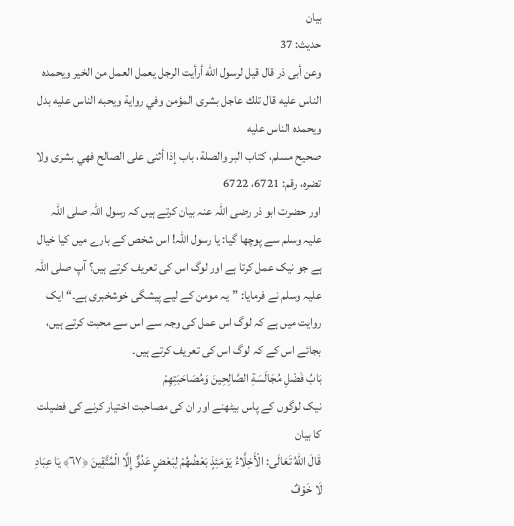بیان
حدیث: 37
وعن أبى ذر قال قيل لرسول الله أرأيت الرجل يعمل العمل من الخير ويحمده الناس عليه قال تلك عاجل بشرى المؤمن وفي رواية ويحبه الناس عليه بدل ويحمده الناس عليه
صحیح مسلم، کتاب البر والصلة، باب إذا أثنى على الصالح فهي بشرى ولا تضره، رقم: 6721، 6722
اور حضرت ابو ذر رضی اللہ عنہ بیان کرتے ہیں کہ رسول اللہ صلی اللہ علیہ وسلم سے پوچھا گیا: یا رسول اللہ! اس شخص کے بارے میں کیا خیال ہے جو نیک عمل کرتا ہے اور لوگ اس کی تعریف کرتے ہیں؟ آپ صلی اللہ علیہ وسلم نے فرمایا: ”یہ مومن کے لیے پیشگی خوشخبری ہے۔“ ایک روایت میں ہے کہ لوگ اس عمل کی وجہ سے اس سے محبت کرتے ہیں، بجائے اس کے کہ لوگ اس کی تعریف کرتے ہیں۔
بَابُ فَضْلِ مُجَالَسَةِ الصَّالِحِينَ وَمُصَاحَبَتِهِمْ
نیک لوگوں کے پاس بیٹھنے اور ان کی مصاحبت اختیار کرنے کی فضیلت کا بیان
قَالَ اللهُ تَعَالَى: الْأَخِلَّاءُ يَوْمَئِذٍ بَعْضُهُمْ لِبَعْضٍ عَدُوٌّ إِلَّا الْمُتَّقِينَ ﴿٦٧﴾ يَا عِبَادِ لَا خَوْفٌ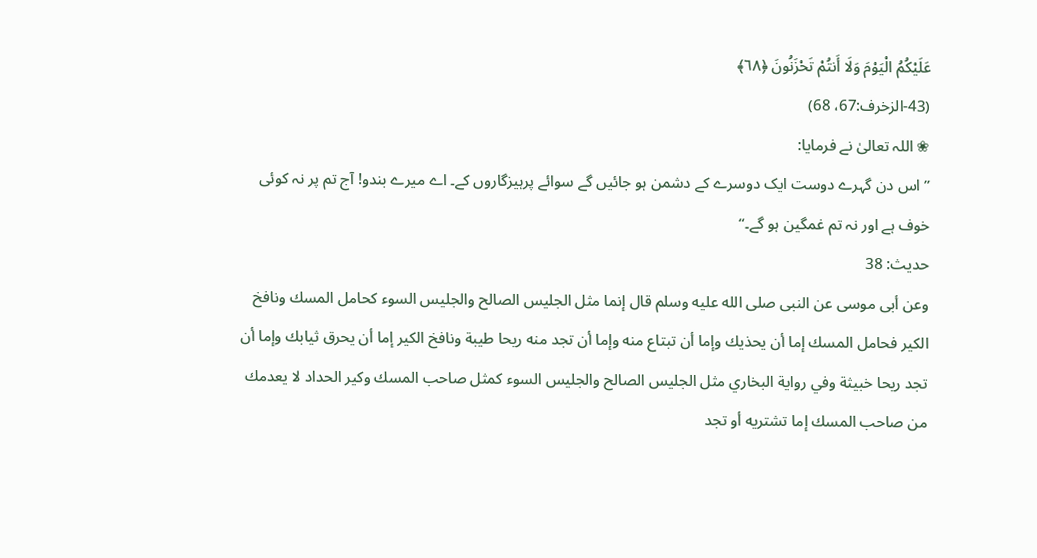عَلَيْكُمُ الْيَوْمَ وَلَا أَنتُمْ تَحْزَنُونَ ﴿٦٨﴾
(43-الزخرف:67، 68)
❀ اللہ تعالیٰ نے فرمایا:
”اس دن گہرے دوست ایک دوسرے کے دشمن ہو جائیں گے سوائے پرہیزگاروں کے۔ اے میرے بندو! آج تم پر نہ کوئی خوف ہے اور نہ تم غمگین ہو گے۔“
حدیث: 38
وعن أبى موسى عن النبى صلى الله عليه وسلم قال إنما مثل الجليس الصالح والجليس السوء كحامل المسك ونافخ الكير فحامل المسك إما أن يحذيك وإما أن تبتاع منه وإما أن تجد منه ريحا طيبة ونافخ الكير إما أن يحرق ثيابك وإما أن تجد ريحا خبيثة وفي رواية البخاري مثل الجليس الصالح والجليس السوء كمثل صاحب المسك وكير الحداد لا يعدمك من صاحب المسك إما تشتريه أو تجد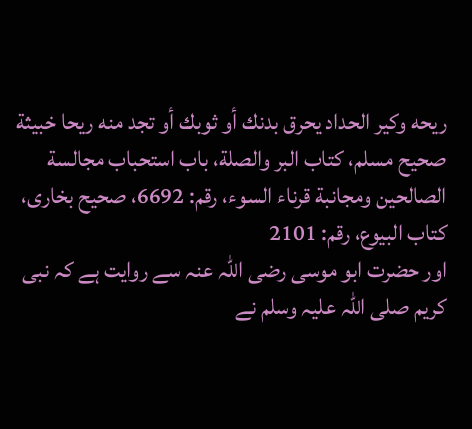ريحه وكير الحداد يحرق بدنك أو ثوبك أو تجد منه ريحا خبيثة
صحیح مسلم، کتاب البر والصلة، باب استحباب مجالسة الصالحين ومجانبة قرناء السوء، رقم: 6692، صحیح بخاری، کتاب البیوع، رقم: 2101
اور حضرت ابو موسی رضی اللہ عنہ سے روایت ہے کہ نبی کریم صلی اللہ علیہ وسلم نے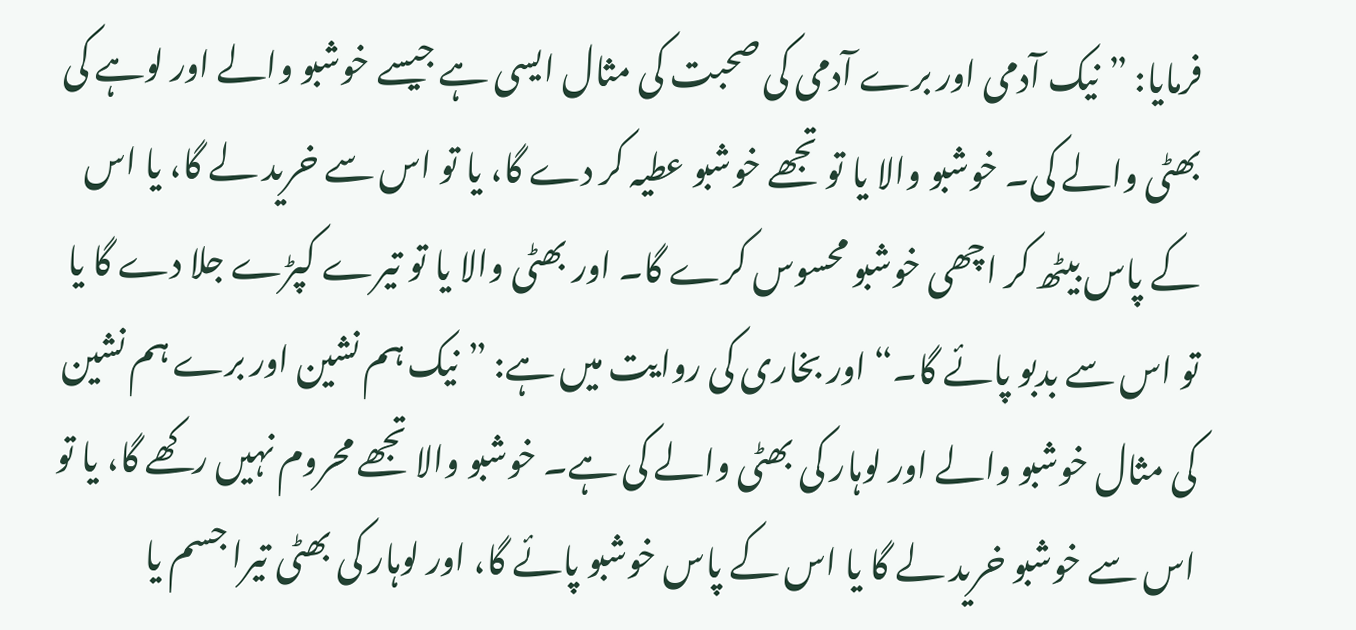فرمایا: ”نیک آدمی اور برے آدمی کی صحبت کی مثال ایسی ہے جیسے خوشبو والے اور لوہے کی بھٹی والے کی۔ خوشبو والا یا تو تجھے خوشبو عطیہ کر دے گا، یا تو اس سے خرید لے گا، یا اس کے پاس بیٹھ کر اچھی خوشبو محسوس کرے گا۔ اور بھٹی والا یا تو تیرے کپڑے جلا دے گا یا تو اس سے بدبو پائے گا۔“ اور بخاری کی روایت میں ہے: ”نیک ہم نشین اور برے ہم نشین کی مثال خوشبو والے اور لوہار کی بھٹی والے کی ہے۔ خوشبو والا تجھے محروم نہیں رکھے گا، یا تو اس سے خوشبو خرید لے گا یا اس کے پاس خوشبو پائے گا، اور لوہار کی بھٹی تیرا جسم یا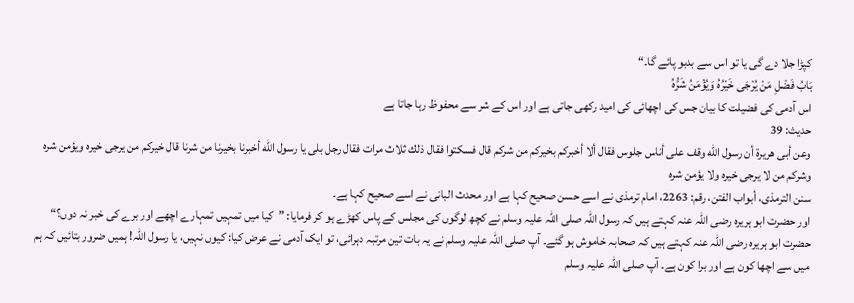کپڑا جلا دے گی یا تو اس سے بدبو پائے گا۔“
بَابُ فَضْلِ مَنْ يُرْجَى خَيْرُهُ وَيُؤْمَنُ شَرُّهُ
اس آدمی کی فضیلت کا بیان جس کی اچھائی کی امید رکھی جاتی ہے اور اس کے شر سے محفوظ رہا جاتا ہے
حدیث: 39
وعن أبى هريرة أن رسول الله وقف على أناس جلوس فقال ألا أخبركم بخيركم من شركم قال فسكتوا فقال ذلك ثلاث مرات فقال رجل بلى يا رسول الله أخبرنا بخيرنا من شرنا قال خيركم من يرجى خيره ويؤمن شره وشركم من لا يرجى خيره ولا يؤمن شره
سنن الترمذی، أبواب الفتن، رقم: 2263، امام ترمذی نے اسے حسن صحیح کہا ہے اور محدث البانی نے اسے صحیح کہا ہے۔
اور حضرت ابو ہریرہ رضی اللہ عنہ کہتے ہیں کہ رسول اللہ صلی اللہ علیہ وسلم نے کچھ لوگوں کی مجلس کے پاس کھڑے ہو کر فرمایا: ”کیا میں تمہیں تمہارے اچھے اور برے کی خبر نہ دوں؟“ حضرت ابو ہریرہ رضی اللہ عنہ کہتے ہیں کہ صحابہ خاموش ہو گئے۔ آپ صلی اللہ علیہ وسلم نے یہ بات تین مرتبہ دہرائی، تو ایک آدمی نے عرض کیا: کیوں نہیں، یا رسول اللہ! ہمیں ضرور بتائیں کہ ہم میں سے اچھا کون ہے اور برا کون ہے۔ آپ صلی اللہ علیہ وسلم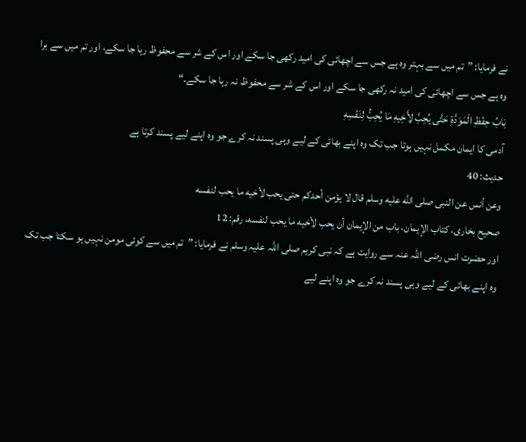نے فرمایا: ”تم میں سے بہتر وہ ہے جس سے اچھائی کی امید رکھی جا سکے اور اس کے شر سے محفوظ رہا جا سکے، اور تم میں سے برا وہ ہے جس سے اچھائی کی امید نہ رکھی جا سکے اور اس کے شر سے محفوظ نہ رہا جا سکے۔“
بَابُ حِفْظِ الْمَوَدَّةِ حَتَّى يُحِبَّ لِأَخِيهِ مَا يُحِبُّ لِنَفْسِهِ
آدمی کا ایمان مکمل نہیں ہوتا جب تک وہ اپنے بھائی کے لیے وہی پسند نہ کرے جو وہ اپنے لیے پسند کرتا ہے
حدیث: 40
وعن أنس عن النبى صلى الله عليه وسلم قال لا يؤمن أحدكم حتى يحب لأخيه ما يحب لنفسه
صحیح بخاری، کتاب الإيمان، باب من الإيمان أن يحب لأخيه ما يحب لنفسه، رقم: 12
اور حضرت انس رضی اللہ عنہ سے روایت ہے کہ نبی کریم صلی اللہ علیہ وسلم نے فرمایا: ”تم میں سے کوئی مومن نہیں ہو سکتا جب تک وہ اپنے بھائی کے لیے وہی پسند نہ کرے جو وہ اپنے لیے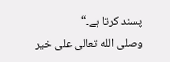پسند کرتا ہے۔“
وصلى الله تعالى على خير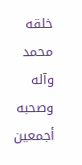خلقه محمد وآله وصحبه أجمعين